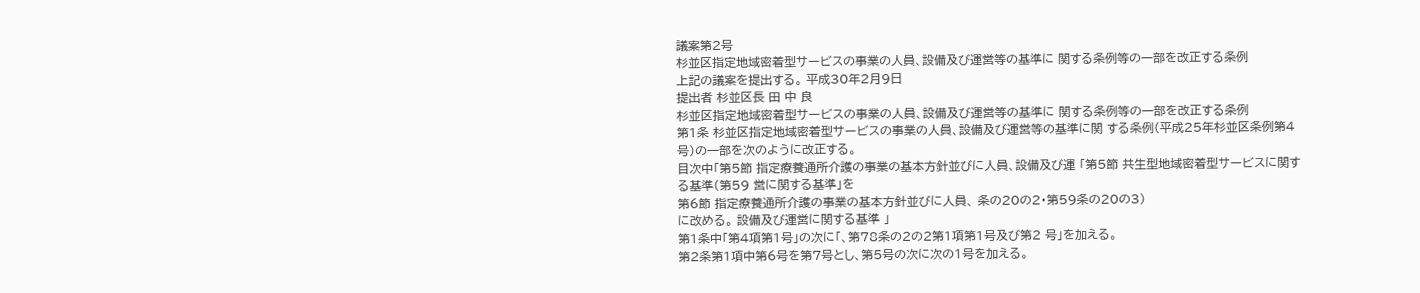議案第2号
杉並区指定地域密着型サービスの事業の人員、設備及び運営等の基準に 関する条例等の一部を改正する条例
上記の議案を提出する。 平成30年2月9日
提出者 杉並区長 田 中 良
杉並区指定地域密着型サービスの事業の人員、設備及び運営等の基準に 関する条例等の一部を改正する条例
第1条 杉並区指定地域密着型サービスの事業の人員、設備及び運営等の基準に関 する条例(平成25年杉並区条例第4号)の一部を次のように改正する。
目次中「第5節 指定療養通所介護の事業の基本方針並びに人員、設備及び運 「第5節 共生型地域密着型サービスに関する基準(第59 営に関する基準」を
第6節 指定療養通所介護の事業の基本方針並びに人員、 条の20の2・第59条の20の3)
に改める。 設備及び運営に関する基準 」
第1条中「第4項第1号」の次に「、第78条の2の2第1項第1号及び第2 号」を加える。
第2条第1項中第6号を第7号とし、第5号の次に次の1号を加える。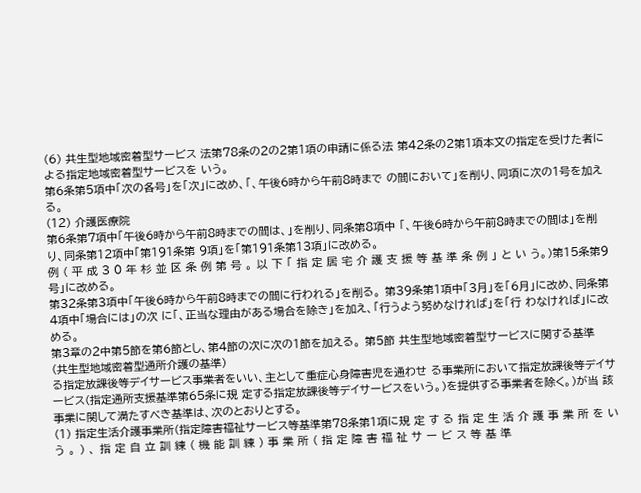(6) 共生型地域密着型サービス 法第78条の2の2第1項の申請に係る法 第42条の2第1項本文の指定を受けた者による指定地域密着型サービスを いう。
第6条第5項中「次の各号」を「次」に改め、「、午後6時から午前8時まで の間において」を削り、同項に次の1号を加える。
(12) 介護医療院
第6条第7項中「午後6時から午前8時までの間は、」を削り、同条第8項中 「、午後6時から午前8時までの間は」を削り、同条第12項中「第191条第 9項」を「第191条第13項」に改める。
例 ( 平 成 3 0 年 杉 並 区 条 例 第 号 。 以 下 「 指 定 居 宅 介 護 支 援 等 基 準 条 例 」 と い う。)第15条第9号」に改める。
第32条第3項中「午後6時から午前8時までの間に行われる」を削る。 第39条第1項中「3月」を「6月」に改め、同条第4項中「場合には」の次 に「、正当な理由がある場合を除き」を加え、「行うよう努めなければ」を「行 わなければ」に改める。
第3章の2中第5節を第6節とし、第4節の次に次の1節を加える。 第5節 共生型地域密着型サービスに関する基準
(共生型地域密着型通所介護の基準)
る指定放課後等デイサービス事業者をいい、主として重症心身障害児を通わせ る事業所において指定放課後等デイサービス(指定通所支援基準第65条に規 定する指定放課後等デイサービスをいう。)を提供する事業者を除く。)が当 該事業に関して満たすべき基準は、次のとおりとする。
(1) 指定生活介護事業所(指定障害福祉サービス等基準第78条第1項に規 定 す る 指 定 生 活 介 護 事 業 所 を い う 。 ) 、 指 定 自 立 訓 練 ( 機 能 訓 練 ) 事 業 所 ( 指 定 障 害 福 祉 サ ー ビ ス 等 基 準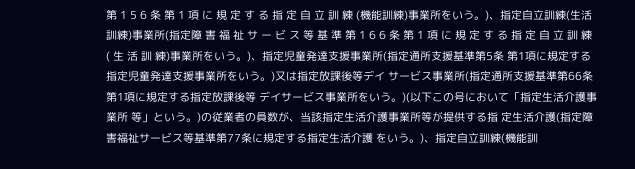第 1 5 6 条 第 1 項 に 規 定 す る 指 定 自 立 訓 練 (機能訓練)事業所をいう。)、指定自立訓練(生活訓練)事業所(指定障 害 福 祉 サ ー ビ ス 等 基 準 第 1 6 6 条 第 1 項 に 規 定 す る 指 定 自 立 訓 練 ( 生 活 訓 練)事業所をいう。)、指定児童発達支援事業所(指定通所支援基準第5条 第1項に規定する指定児童発達支援事業所をいう。)又は指定放課後等デイ サービス事業所(指定通所支援基準第66条第1項に規定する指定放課後等 デイサービス事業所をいう。)(以下この号において「指定生活介護事業所 等」という。)の従業者の員数が、当該指定生活介護事業所等が提供する指 定生活介護(指定障害福祉サービス等基準第77条に規定する指定生活介護 をいう。)、指定自立訓練(機能訓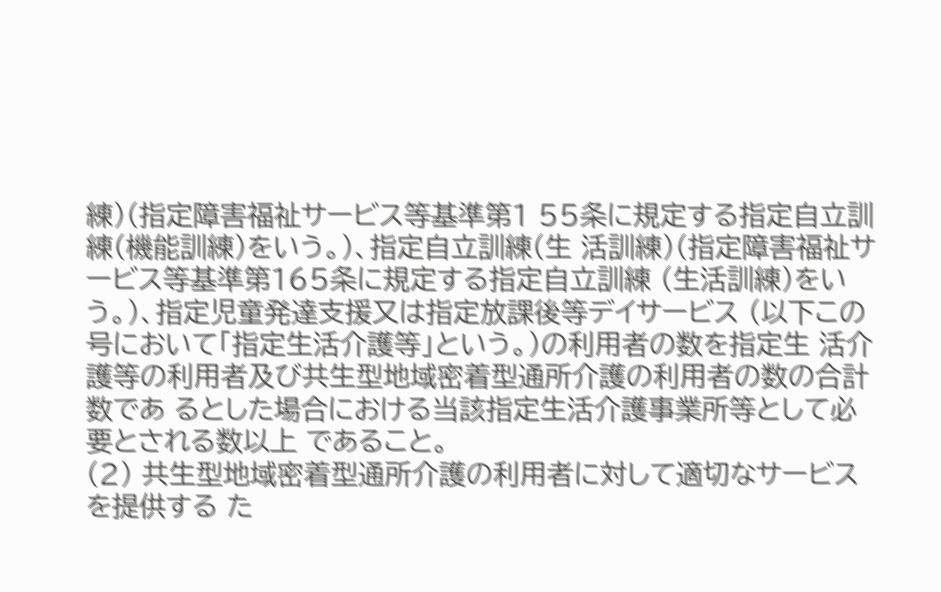練)(指定障害福祉サービス等基準第1 55条に規定する指定自立訓練(機能訓練)をいう。)、指定自立訓練(生 活訓練)(指定障害福祉サービス等基準第165条に規定する指定自立訓練 (生活訓練)をいう。)、指定児童発達支援又は指定放課後等デイサービス (以下この号において「指定生活介護等」という。)の利用者の数を指定生 活介護等の利用者及び共生型地域密着型通所介護の利用者の数の合計数であ るとした場合における当該指定生活介護事業所等として必要とされる数以上 であること。
(2) 共生型地域密着型通所介護の利用者に対して適切なサービスを提供する た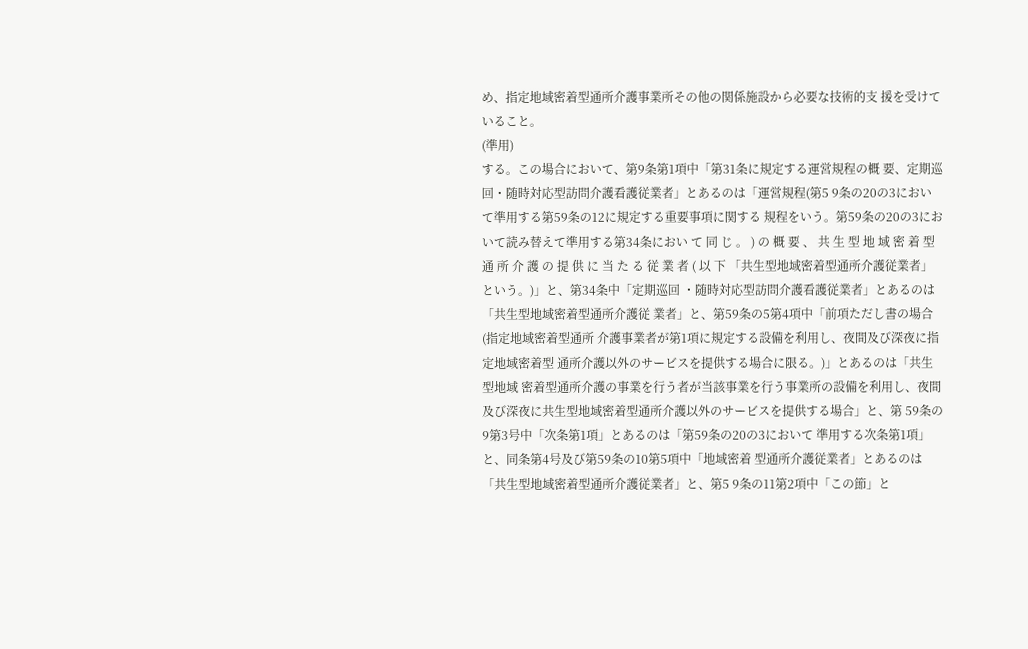め、指定地域密着型通所介護事業所その他の関係施設から必要な技術的支 援を受けていること。
(準用)
する。この場合において、第9条第1項中「第31条に規定する運営規程の概 要、定期巡回・随時対応型訪問介護看護従業者」とあるのは「運営規程(第5 9条の20の3において準用する第59条の12に規定する重要事項に関する 規程をいう。第59条の20の3において読み替えて準用する第34条におい て 同 じ 。 ) の 概 要 、 共 生 型 地 域 密 着 型 通 所 介 護 の 提 供 に 当 た る 従 業 者 ( 以 下 「共生型地域密着型通所介護従業者」という。)」と、第34条中「定期巡回 ・随時対応型訪問介護看護従業者」とあるのは「共生型地域密着型通所介護従 業者」と、第59条の5第4項中「前項ただし書の場合(指定地域密着型通所 介護事業者が第1項に規定する設備を利用し、夜間及び深夜に指定地域密着型 通所介護以外のサービスを提供する場合に限る。)」とあるのは「共生型地域 密着型通所介護の事業を行う者が当該事業を行う事業所の設備を利用し、夜間 及び深夜に共生型地域密着型通所介護以外のサービスを提供する場合」と、第 59条の9第3号中「次条第1項」とあるのは「第59条の20の3において 準用する次条第1項」と、同条第4号及び第59条の10第5項中「地域密着 型通所介護従業者」とあるのは「共生型地域密着型通所介護従業者」と、第5 9条の11第2項中「この節」と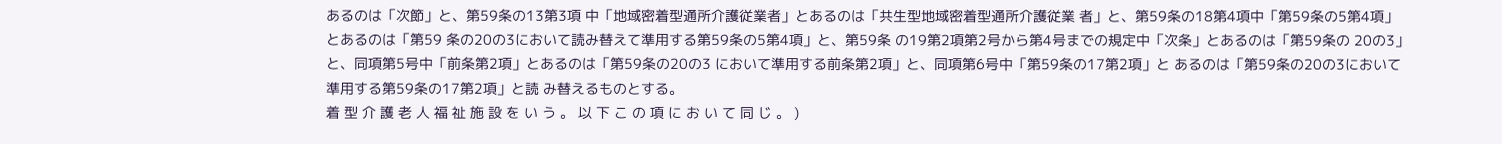あるのは「次節」と、第59条の13第3項 中「地域密着型通所介護従業者」とあるのは「共生型地域密着型通所介護従業 者」と、第59条の18第4項中「第59条の5第4項」とあるのは「第59 条の20の3において読み替えて準用する第59条の5第4項」と、第59条 の19第2項第2号から第4号までの規定中「次条」とあるのは「第59条の 20の3」と、同項第5号中「前条第2項」とあるのは「第59条の20の3 において準用する前条第2項」と、同項第6号中「第59条の17第2項」と あるのは「第59条の20の3において準用する第59条の17第2項」と読 み替えるものとする。
着 型 介 護 老 人 福 祉 施 設 を い う 。 以 下 こ の 項 に お い て 同 じ 。 )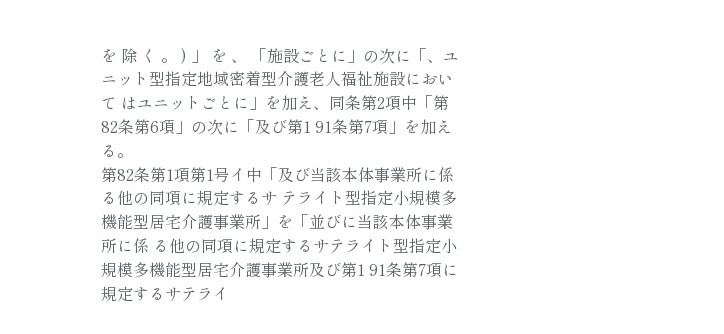を 除 く 。 ) 」 を 、 「施設ごとに」の次に「、ユニット型指定地域密着型介護老人福祉施設において はユニットごとに」を加え、同条第2項中「第82条第6項」の次に「及び第1 91条第7項」を加える。
第82条第1項第1号イ中「及び当該本体事業所に係る他の同項に規定するサ テライト型指定小規模多機能型居宅介護事業所」を「並びに当該本体事業所に係 る他の同項に規定するサテライト型指定小規模多機能型居宅介護事業所及び第1 91条第7項に規定するサテライ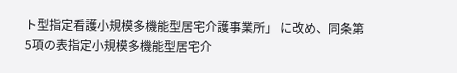ト型指定看護小規模多機能型居宅介護事業所」 に改め、同条第5項の表指定小規模多機能型居宅介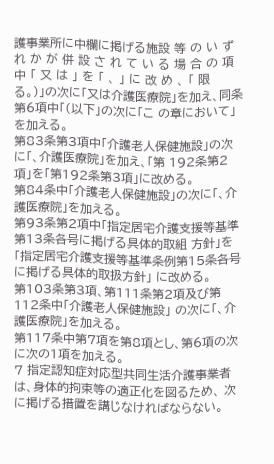護事業所に中欄に掲げる施設 等 の い ず れ か が 併 設 さ れ て い る 場 合 の 項 中 「 又 は 」 を 「 、 」 に 改 め 、 「 限 る。)」の次に「又は介護医療院」を加え、同条第6項中「(以下」の次に「こ の章において」を加える。
第83条第3項中「介護老人保健施設」の次に「、介護医療院」を加え、「第 192条第2項」を「第192条第3項」に改める。
第84条中「介護老人保健施設」の次に「、介護医療院」を加える。
第93条第2項中「指定居宅介護支援等基準第13条各号に掲げる具体的取組 方針」を「指定居宅介護支援等基準条例第15条各号に掲げる具体的取扱方針」 に改める。
第103条第3項、第111条第2項及び第112条中「介護老人保健施設」 の次に「、介護医療院」を加える。
第117条中第7項を第8項とし、第6項の次に次の1項を加える。
7 指定認知症対応型共同生活介護事業者は、身体的拘束等の適正化を図るため、 次に掲げる措置を講じなければならない。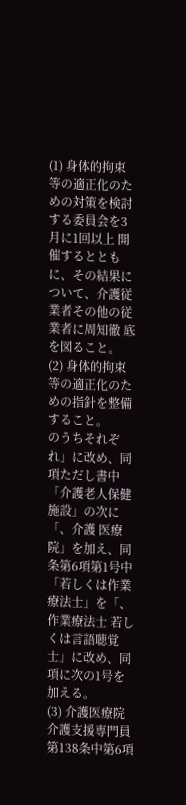(1) 身体的拘束等の適正化のための対策を検討する委員会を3月に1回以上 開催するとともに、その結果について、介護従業者その他の従業者に周知徹 底を図ること。
(2) 身体的拘束等の適正化のための指針を整備すること。
のうちそれぞれ」に改め、同項ただし書中「介護老人保健施設」の次に「、介護 医療院」を加え、同条第6項第1号中「若しくは作業療法士」を「、作業療法士 若しくは言語聴覚士」に改め、同項に次の1号を加える。
(3) 介護医療院 介護支援専門員
第138条中第6項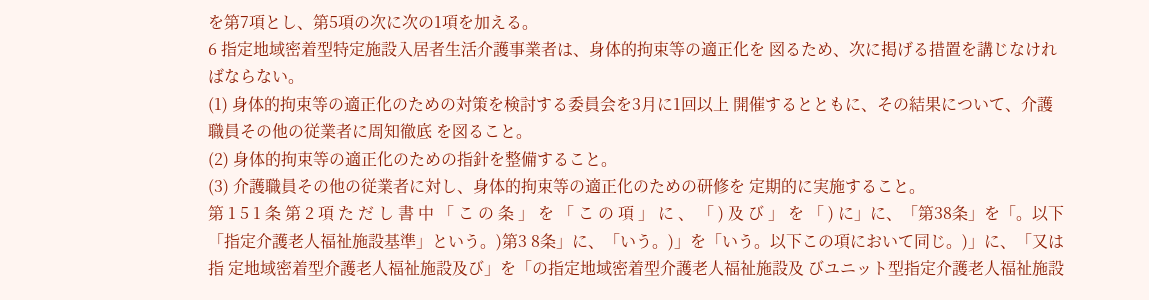を第7項とし、第5項の次に次の1項を加える。
6 指定地域密着型特定施設入居者生活介護事業者は、身体的拘束等の適正化を 図るため、次に掲げる措置を講じなければならない。
(1) 身体的拘束等の適正化のための対策を検討する委員会を3月に1回以上 開催するとともに、その結果について、介護職員その他の従業者に周知徹底 を図ること。
(2) 身体的拘束等の適正化のための指針を整備すること。
(3) 介護職員その他の従業者に対し、身体的拘束等の適正化のための研修を 定期的に実施すること。
第 1 5 1 条 第 2 項 た だ し 書 中 「 こ の 条 」 を 「 こ の 項 」 に 、 「 ) 及 び 」 を 「 ) に」に、「第38条」を「。以下「指定介護老人福祉施設基準」という。)第3 8条」に、「いう。)」を「いう。以下この項において同じ。)」に、「又は指 定地域密着型介護老人福祉施設及び」を「の指定地域密着型介護老人福祉施設及 びユニット型指定介護老人福祉施設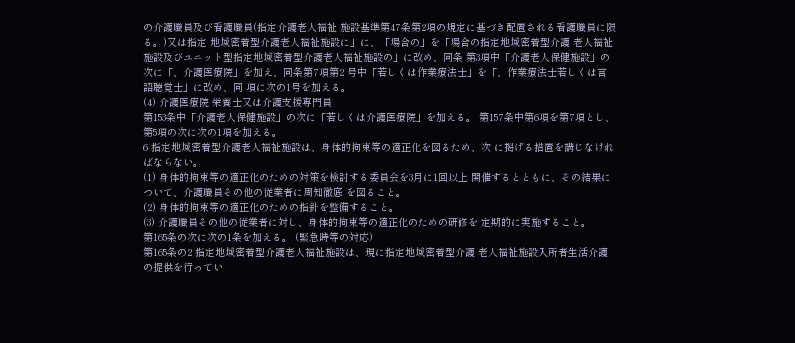の介護職員及び看護職員(指定介護老人福祉 施設基準第47条第2項の規定に基づき配置される看護職員に限る。)又は指定 地域密着型介護老人福祉施設に」に、「場合の」を「場合の指定地域密着型介護 老人福祉施設及びユニット型指定地域密着型介護老人福祉施設の」に改め、同条 第3項中「介護老人保健施設」の次に「、介護医療院」を加え、同条第7項第2 号中「若しくは作業療法士」を「、作業療法士若しくは言語聴覚士」に改め、同 項に次の1号を加える。
(4) 介護医療院 栄養士又は介護支援専門員
第153条中「介護老人保健施設」の次に「若しくは介護医療院」を加える。 第157条中第6項を第7項とし、第5項の次に次の1項を加える。
6 指定地域密着型介護老人福祉施設は、身体的拘束等の適正化を図るため、次 に掲げる措置を講じなければならない。
(1) 身体的拘束等の適正化のための対策を検討する委員会を3月に1回以上 開催するとともに、その結果について、介護職員その他の従業者に周知徹底 を図ること。
(2) 身体的拘束等の適正化のための指針を整備すること。
(3) 介護職員その他の従業者に対し、身体的拘束等の適正化のための研修を 定期的に実施すること。
第165条の次に次の1条を加える。 (緊急時等の対応)
第165条の2 指定地域密着型介護老人福祉施設は、現に指定地域密着型介護 老人福祉施設入所者生活介護の提供を行ってい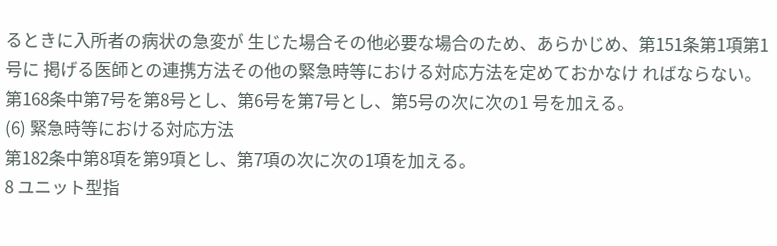るときに入所者の病状の急変が 生じた場合その他必要な場合のため、あらかじめ、第151条第1項第1号に 掲げる医師との連携方法その他の緊急時等における対応方法を定めておかなけ ればならない。
第168条中第7号を第8号とし、第6号を第7号とし、第5号の次に次の1 号を加える。
(6) 緊急時等における対応方法
第182条中第8項を第9項とし、第7項の次に次の1項を加える。
8 ユニット型指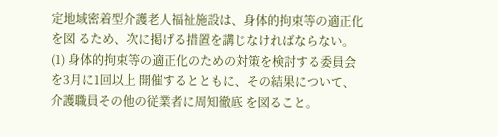定地域密着型介護老人福祉施設は、身体的拘束等の適正化を図 るため、次に掲げる措置を講じなければならない。
(1) 身体的拘束等の適正化のための対策を検討する委員会を3月に1回以上 開催するとともに、その結果について、介護職員その他の従業者に周知徹底 を図ること。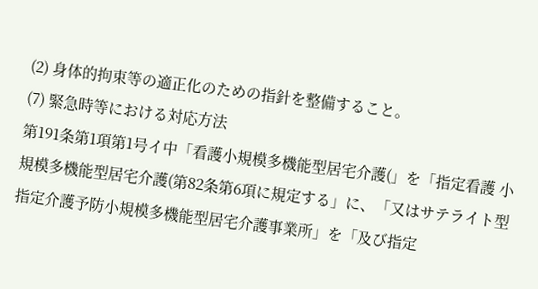(2) 身体的拘束等の適正化のための指針を整備すること。
(7) 緊急時等における対応方法
第191条第1項第1号イ中「看護小規模多機能型居宅介護(」を「指定看護 小規模多機能型居宅介護(第82条第6項に規定する」に、「又はサテライト型 指定介護予防小規模多機能型居宅介護事業所」を「及び指定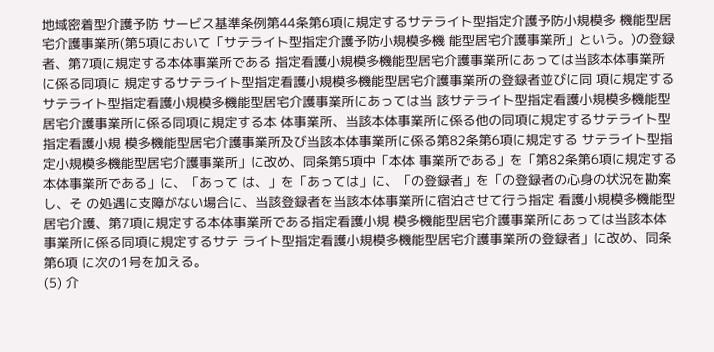地域密着型介護予防 サービス基準条例第44条第6項に規定するサテライト型指定介護予防小規模多 機能型居宅介護事業所(第5項において「サテライト型指定介護予防小規模多機 能型居宅介護事業所」という。)の登録者、第7項に規定する本体事業所である 指定看護小規模多機能型居宅介護事業所にあっては当該本体事業所に係る同項に 規定するサテライト型指定看護小規模多機能型居宅介護事業所の登録者並びに同 項に規定するサテライト型指定看護小規模多機能型居宅介護事業所にあっては当 該サテライト型指定看護小規模多機能型居宅介護事業所に係る同項に規定する本 体事業所、当該本体事業所に係る他の同項に規定するサテライト型指定看護小規 模多機能型居宅介護事業所及び当該本体事業所に係る第82条第6項に規定する サテライト型指定小規模多機能型居宅介護事業所」に改め、同条第5項中「本体 事業所である」を「第82条第6項に規定する本体事業所である」に、「あって は、」を「あっては」に、「の登録者」を「の登録者の心身の状況を勘案し、そ の処遇に支障がない場合に、当該登録者を当該本体事業所に宿泊させて行う指定 看護小規模多機能型居宅介護、第7項に規定する本体事業所である指定看護小規 模多機能型居宅介護事業所にあっては当該本体事業所に係る同項に規定するサテ ライト型指定看護小規模多機能型居宅介護事業所の登録者」に改め、同条第6項 に次の1号を加える。
(5) 介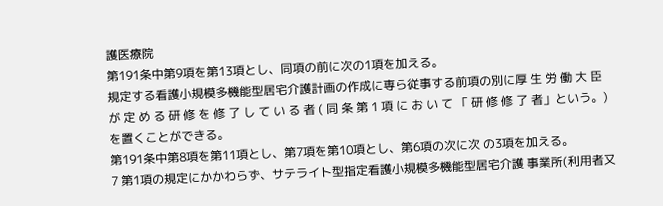護医療院
第191条中第9項を第13項とし、同項の前に次の1項を加える。
規定する看護小規模多機能型居宅介護計画の作成に専ら従事する前項の別に厚 生 労 働 大 臣 が 定 め る 研 修 を 修 了 し て い る 者 ( 同 条 第 1 項 に お い て 「 研 修 修 了 者」という。)を置くことができる。
第191条中第8項を第11項とし、第7項を第10項とし、第6項の次に次 の3項を加える。
7 第1項の規定にかかわらず、サテライト型指定看護小規模多機能型居宅介護 事業所(利用者又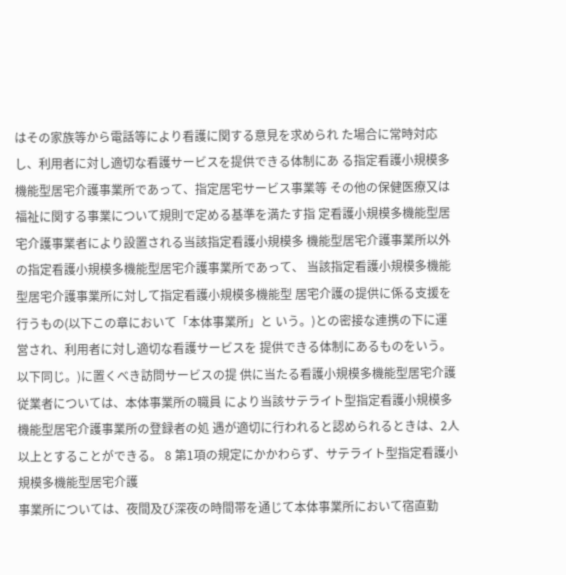はその家族等から電話等により看護に関する意見を求められ た場合に常時対応し、利用者に対し適切な看護サービスを提供できる体制にあ る指定看護小規模多機能型居宅介護事業所であって、指定居宅サービス事業等 その他の保健医療又は福祉に関する事業について規則で定める基準を満たす指 定看護小規模多機能型居宅介護事業者により設置される当該指定看護小規模多 機能型居宅介護事業所以外の指定看護小規模多機能型居宅介護事業所であって、 当該指定看護小規模多機能型居宅介護事業所に対して指定看護小規模多機能型 居宅介護の提供に係る支援を行うもの(以下この章において「本体事業所」と いう。)との密接な連携の下に運営され、利用者に対し適切な看護サービスを 提供できる体制にあるものをいう。以下同じ。)に置くべき訪問サービスの提 供に当たる看護小規模多機能型居宅介護従業者については、本体事業所の職員 により当該サテライト型指定看護小規模多機能型居宅介護事業所の登録者の処 遇が適切に行われると認められるときは、2人以上とすることができる。 8 第1項の規定にかかわらず、サテライト型指定看護小規模多機能型居宅介護
事業所については、夜間及び深夜の時間帯を通じて本体事業所において宿直勤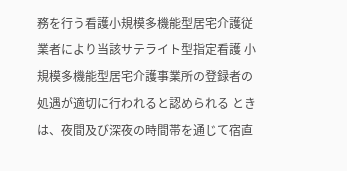務を行う看護小規模多機能型居宅介護従業者により当該サテライト型指定看護 小規模多機能型居宅介護事業所の登録者の処遇が適切に行われると認められる ときは、夜間及び深夜の時間帯を通じて宿直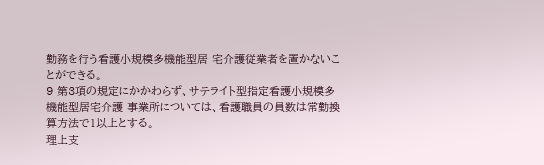勤務を行う看護小規模多機能型居 宅介護従業者を置かないことができる。
9 第3項の規定にかかわらず、サテライト型指定看護小規模多機能型居宅介護 事業所については、看護職員の員数は常勤換算方法で1以上とする。
理上支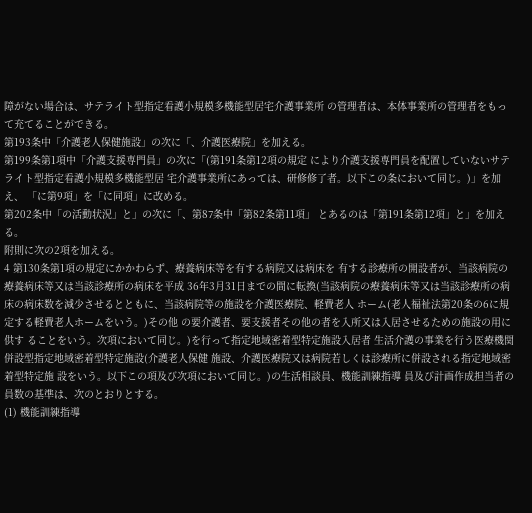障がない場合は、サテライト型指定看護小規模多機能型居宅介護事業所 の管理者は、本体事業所の管理者をもって充てることができる。
第193条中「介護老人保健施設」の次に「、介護医療院」を加える。
第199条第1項中「介護支援専門員」の次に「(第191条第12項の規定 により介護支援専門員を配置していないサテライト型指定看護小規模多機能型居 宅介護事業所にあっては、研修修了者。以下この条において同じ。)」を加え、 「に第9項」を「に同項」に改める。
第202条中「の活動状況」と」の次に「、第87条中「第82条第11項」 とあるのは「第191条第12項」と」を加える。
附則に次の2項を加える。
4 第130条第1項の規定にかかわらず、療養病床等を有する病院又は病床を 有する診療所の開設者が、当該病院の療養病床等又は当該診療所の病床を平成 36年3月31日までの間に転換(当該病院の療養病床等又は当該診療所の病 床の病床数を減少させるとともに、当該病院等の施設を介護医療院、軽費老人 ホーム(老人福祉法第20条の6に規定する軽費老人ホームをいう。)その他 の要介護者、要支援者その他の者を入所又は入居させるための施設の用に供す ることをいう。次項において同じ。)を行って指定地域密着型特定施設入居者 生活介護の事業を行う医療機関併設型指定地域密着型特定施設(介護老人保健 施設、介護医療院又は病院若しくは診療所に併設される指定地域密着型特定施 設をいう。以下この項及び次項において同じ。)の生活相談員、機能訓練指導 員及び計画作成担当者の員数の基準は、次のとおりとする。
(1) 機能訓練指導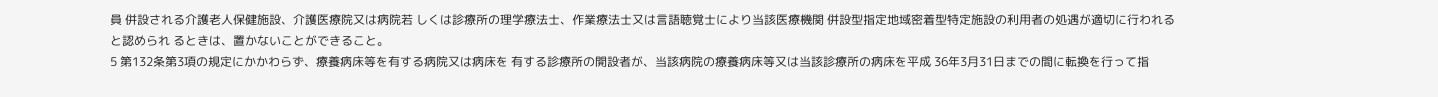員 併設される介護老人保健施設、介護医療院又は病院若 しくは診療所の理学療法士、作業療法士又は言語聴覚士により当該医療機関 併設型指定地域密着型特定施設の利用者の処遇が適切に行われると認められ るときは、置かないことができること。
5 第132条第3項の規定にかかわらず、療養病床等を有する病院又は病床を 有する診療所の開設者が、当該病院の療養病床等又は当該診療所の病床を平成 36年3月31日までの間に転換を行って指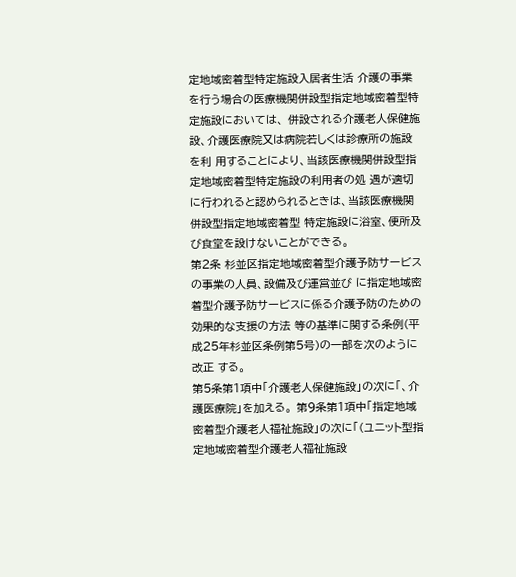定地域密着型特定施設入居者生活 介護の事業を行う場合の医療機関併設型指定地域密着型特定施設においては、 併設される介護老人保健施設、介護医療院又は病院若しくは診療所の施設を利 用することにより、当該医療機関併設型指定地域密着型特定施設の利用者の処 遇が適切に行われると認められるときは、当該医療機関併設型指定地域密着型 特定施設に浴室、便所及び食堂を設けないことができる。
第2条 杉並区指定地域密着型介護予防サービスの事業の人員、設備及び運営並び に指定地域密着型介護予防サービスに係る介護予防のための効果的な支援の方法 等の基準に関する条例(平成25年杉並区条例第5号)の一部を次のように改正 する。
第5条第1項中「介護老人保健施設」の次に「、介護医療院」を加える。 第9条第1項中「指定地域密着型介護老人福祉施設」の次に「(ユニット型指 定地域密着型介護老人福祉施設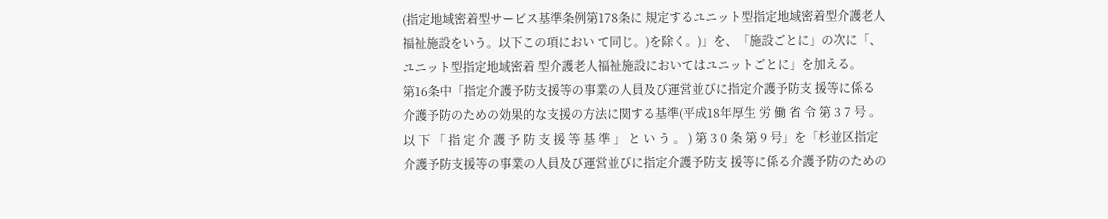(指定地域密着型サービス基準条例第178条に 規定するユニット型指定地域密着型介護老人福祉施設をいう。以下この項におい て同じ。)を除く。)」を、「施設ごとに」の次に「、ユニット型指定地域密着 型介護老人福祉施設においてはユニットごとに」を加える。
第16条中「指定介護予防支援等の事業の人員及び運営並びに指定介護予防支 援等に係る介護予防のための効果的な支援の方法に関する基準(平成18年厚生 労 働 省 令 第 3 7 号 。 以 下 「 指 定 介 護 予 防 支 援 等 基 準 」 と い う 。 ) 第 3 0 条 第 9 号」を「杉並区指定介護予防支援等の事業の人員及び運営並びに指定介護予防支 援等に係る介護予防のための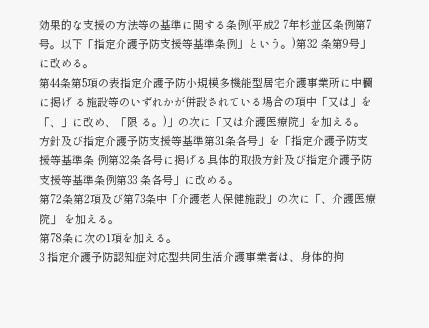効果的な支援の方法等の基準に関する条例(平成2 7年杉並区条例第7号。以下「指定介護予防支援等基準条例」という。)第32 条第9号」に改める。
第44条第5項の表指定介護予防小規模多機能型居宅介護事業所に中欄に掲げ る施設等のいずれかが併設されている場合の項中「又は」を「、」に改め、「限 る。)」の次に「又は介護医療院」を加える。
方針及び指定介護予防支援等基準第31条各号」を「指定介護予防支援等基準条 例第32条各号に掲げる具体的取扱方針及び指定介護予防支援等基準条例第33 条各号」に改める。
第72条第2項及び第73条中「介護老人保健施設」の次に「、介護医療院」 を加える。
第78条に次の1項を加える。
3 指定介護予防認知症対応型共同生活介護事業者は、身体的拘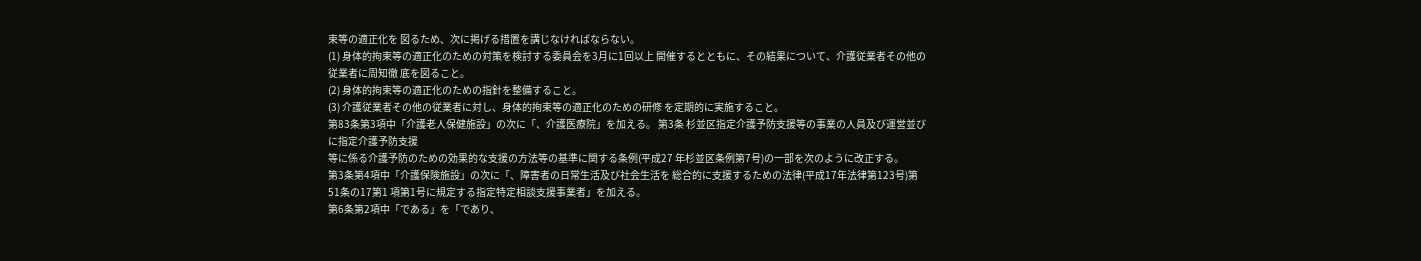束等の適正化を 図るため、次に掲げる措置を講じなければならない。
(1) 身体的拘束等の適正化のための対策を検討する委員会を3月に1回以上 開催するとともに、その結果について、介護従業者その他の従業者に周知徹 底を図ること。
(2) 身体的拘束等の適正化のための指針を整備すること。
(3) 介護従業者その他の従業者に対し、身体的拘束等の適正化のための研修 を定期的に実施すること。
第83条第3項中「介護老人保健施設」の次に「、介護医療院」を加える。 第3条 杉並区指定介護予防支援等の事業の人員及び運営並びに指定介護予防支援
等に係る介護予防のための効果的な支援の方法等の基準に関する条例(平成27 年杉並区条例第7号)の一部を次のように改正する。
第3条第4項中「介護保険施設」の次に「、障害者の日常生活及び社会生活を 総合的に支援するための法律(平成17年法律第123号)第51条の17第1 項第1号に規定する指定特定相談支援事業者」を加える。
第6条第2項中「である」を「であり、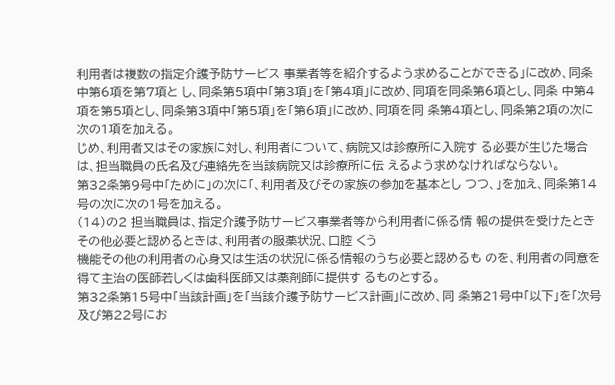利用者は複数の指定介護予防サービス 事業者等を紹介するよう求めることができる」に改め、同条中第6項を第7項と し、同条第5項中「第3項」を「第4項」に改め、同項を同条第6項とし、同条 中第4項を第5項とし、同条第3項中「第5項」を「第6項」に改め、同項を同 条第4項とし、同条第2項の次に次の1項を加える。
じめ、利用者又はその家族に対し、利用者について、病院又は診療所に入院す る必要が生じた場合は、担当職員の氏名及び連絡先を当該病院又は診療所に伝 えるよう求めなければならない。
第32条第9号中「ために」の次に「、利用者及びその家族の参加を基本とし つつ、」を加え、同条第14号の次に次の1号を加える。
(14)の2 担当職員は、指定介護予防サービス事業者等から利用者に係る情 報の提供を受けたときその他必要と認めるときは、利用者の服薬状況、口腔 くう
機能その他の利用者の心身又は生活の状況に係る情報のうち必要と認めるも のを、利用者の同意を得て主治の医師若しくは歯科医師又は薬剤師に提供す るものとする。
第32条第15号中「当該計画」を「当該介護予防サービス計画」に改め、同 条第21号中「以下」を「次号及び第22号にお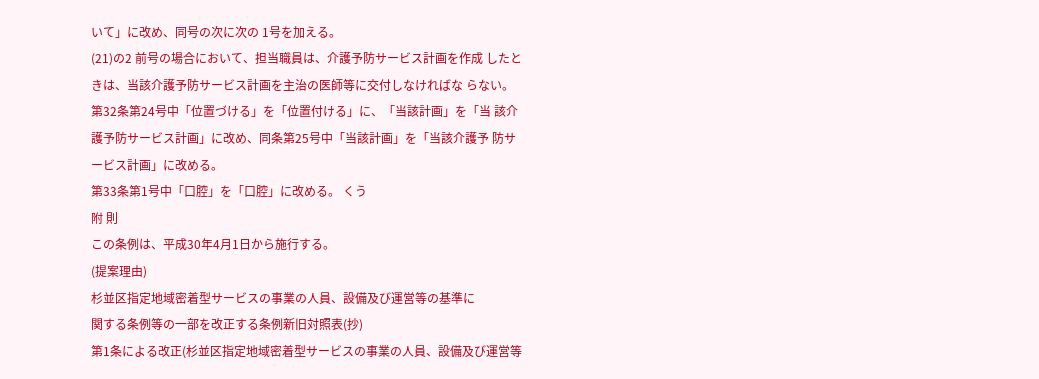いて」に改め、同号の次に次の 1号を加える。
(21)の2 前号の場合において、担当職員は、介護予防サービス計画を作成 したときは、当該介護予防サービス計画を主治の医師等に交付しなければな らない。
第32条第24号中「位置づける」を「位置付ける」に、「当該計画」を「当 該介護予防サービス計画」に改め、同条第25号中「当該計画」を「当該介護予 防サービス計画」に改める。
第33条第1号中「口腔」を「口腔」に改める。 くう
附 則
この条例は、平成30年4月1日から施行する。
(提案理由)
杉並区指定地域密着型サービスの事業の人員、設備及び運営等の基準に
関する条例等の一部を改正する条例新旧対照表(抄)
第1条による改正(杉並区指定地域密着型サービスの事業の人員、設備及び運営等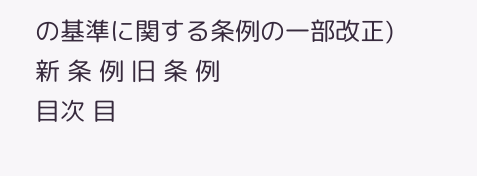の基準に関する条例の一部改正)
新 条 例 旧 条 例
目次 目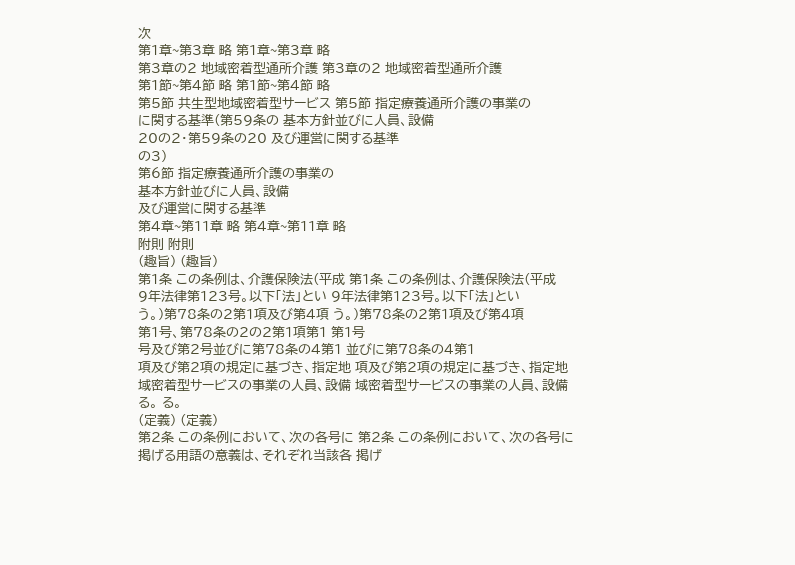次
第1章~第3章 略 第1章~第3章 略
第3章の2 地域密着型通所介護 第3章の2 地域密着型通所介護
第1節~第4節 略 第1節~第4節 略
第5節 共生型地域密着型サービス 第5節 指定療養通所介護の事業の
に関する基準(第59条の 基本方針並びに人員、設備
20の2・第59条の20 及び運営に関する基準
の3)
第6節 指定療養通所介護の事業の
基本方針並びに人員、設備
及び運営に関する基準
第4章~第11章 略 第4章~第11章 略
附則 附則
(趣旨) (趣旨)
第1条 この条例は、介護保険法(平成 第1条 この条例は、介護保険法(平成
9年法律第123号。以下「法」とい 9年法律第123号。以下「法」とい
う。)第78条の2第1項及び第4項 う。)第78条の2第1項及び第4項
第1号、第78条の2の2第1項第1 第1号
号及び第2号並びに第78条の4第1 並びに第78条の4第1
項及び第2項の規定に基づき、指定地 項及び第2項の規定に基づき、指定地
域密着型サービスの事業の人員、設備 域密着型サービスの事業の人員、設備
る。 る。
(定義) (定義)
第2条 この条例において、次の各号に 第2条 この条例において、次の各号に
掲げる用語の意義は、それぞれ当該各 掲げ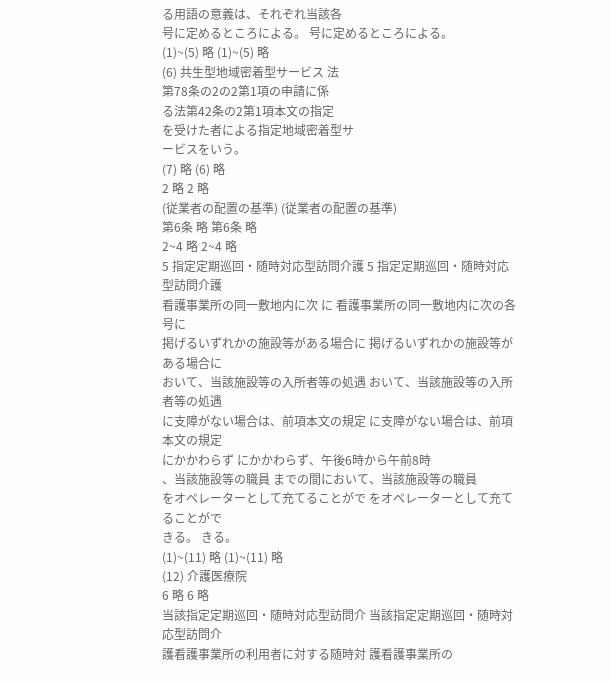る用語の意義は、それぞれ当該各
号に定めるところによる。 号に定めるところによる。
(1)~(5) 略 (1)~(5) 略
(6) 共生型地域密着型サービス 法
第78条の2の2第1項の申請に係
る法第42条の2第1項本文の指定
を受けた者による指定地域密着型サ
ービスをいう。
(7) 略 (6) 略
2 略 2 略
(従業者の配置の基準) (従業者の配置の基準)
第6条 略 第6条 略
2~4 略 2~4 略
5 指定定期巡回・随時対応型訪問介護 5 指定定期巡回・随時対応型訪問介護
看護事業所の同一敷地内に次 に 看護事業所の同一敷地内に次の各号に
掲げるいずれかの施設等がある場合に 掲げるいずれかの施設等がある場合に
おいて、当該施設等の入所者等の処遇 おいて、当該施設等の入所者等の処遇
に支障がない場合は、前項本文の規定 に支障がない場合は、前項本文の規定
にかかわらず にかかわらず、午後6時から午前8時
、当該施設等の職員 までの間において、当該施設等の職員
をオペレーターとして充てることがで をオペレーターとして充てることがで
きる。 きる。
(1)~(11) 略 (1)~(11) 略
(12) 介護医療院
6 略 6 略
当該指定定期巡回・随時対応型訪問介 当該指定定期巡回・随時対応型訪問介
護看護事業所の利用者に対する随時対 護看護事業所の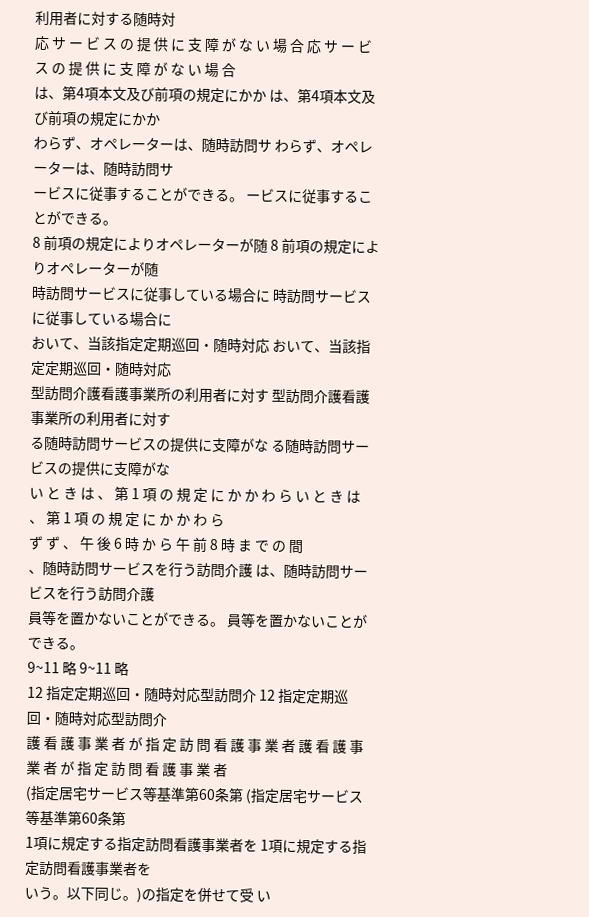利用者に対する随時対
応 サ ー ビ ス の 提 供 に 支 障 が な い 場 合 応 サ ー ビ ス の 提 供 に 支 障 が な い 場 合
は、第4項本文及び前項の規定にかか は、第4項本文及び前項の規定にかか
わらず、オペレーターは、随時訪問サ わらず、オペレーターは、随時訪問サ
ービスに従事することができる。 ービスに従事することができる。
8 前項の規定によりオペレーターが随 8 前項の規定によりオペレーターが随
時訪問サービスに従事している場合に 時訪問サービスに従事している場合に
おいて、当該指定定期巡回・随時対応 おいて、当該指定定期巡回・随時対応
型訪問介護看護事業所の利用者に対す 型訪問介護看護事業所の利用者に対す
る随時訪問サービスの提供に支障がな る随時訪問サービスの提供に支障がな
い と き は 、 第 1 項 の 規 定 に か か わ ら い と き は 、 第 1 項 の 規 定 に か か わ ら
ず ず 、 午 後 6 時 か ら 午 前 8 時 ま で の 間
、随時訪問サービスを行う訪問介護 は、随時訪問サービスを行う訪問介護
員等を置かないことができる。 員等を置かないことができる。
9~11 略 9~11 略
12 指定定期巡回・随時対応型訪問介 12 指定定期巡回・随時対応型訪問介
護 看 護 事 業 者 が 指 定 訪 問 看 護 事 業 者 護 看 護 事 業 者 が 指 定 訪 問 看 護 事 業 者
(指定居宅サービス等基準第60条第 (指定居宅サービス等基準第60条第
1項に規定する指定訪問看護事業者を 1項に規定する指定訪問看護事業者を
いう。以下同じ。)の指定を併せて受 い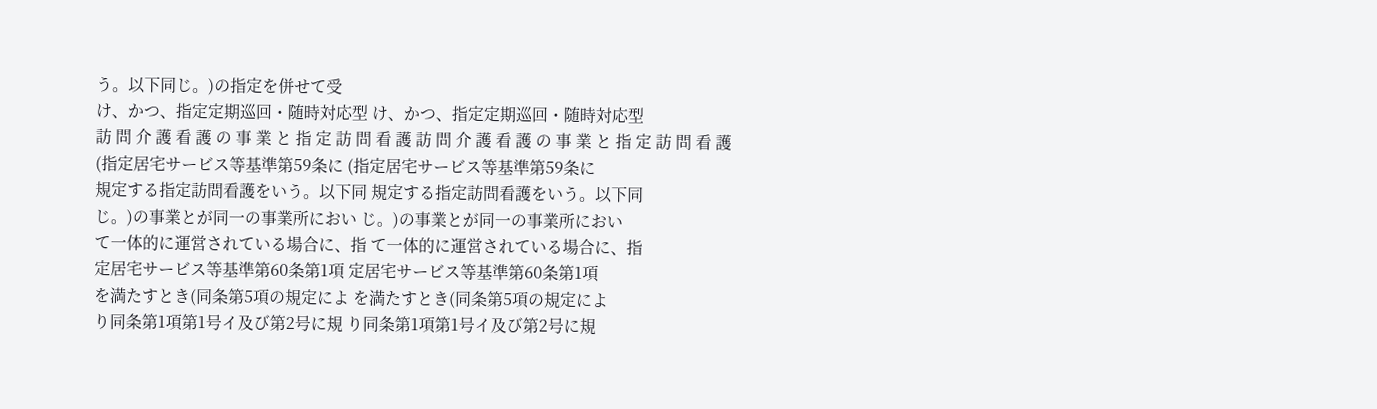う。以下同じ。)の指定を併せて受
け、かつ、指定定期巡回・随時対応型 け、かつ、指定定期巡回・随時対応型
訪 問 介 護 看 護 の 事 業 と 指 定 訪 問 看 護 訪 問 介 護 看 護 の 事 業 と 指 定 訪 問 看 護
(指定居宅サービス等基準第59条に (指定居宅サービス等基準第59条に
規定する指定訪問看護をいう。以下同 規定する指定訪問看護をいう。以下同
じ。)の事業とが同一の事業所におい じ。)の事業とが同一の事業所におい
て一体的に運営されている場合に、指 て一体的に運営されている場合に、指
定居宅サービス等基準第60条第1項 定居宅サービス等基準第60条第1項
を満たすとき(同条第5項の規定によ を満たすとき(同条第5項の規定によ
り同条第1項第1号イ及び第2号に規 り同条第1項第1号イ及び第2号に規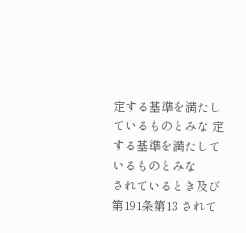定する基準を満たしているものとみな 定する基準を満たしているものとみな
されているとき及び第191条第13 されて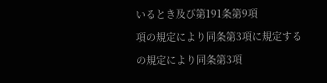いるとき及び第191条第9項
項の規定により同条第3項に規定する の規定により同条第3項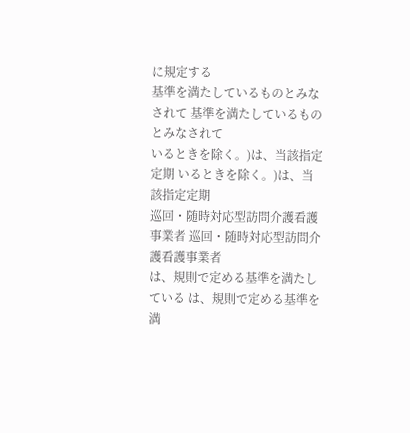に規定する
基準を満たしているものとみなされて 基準を満たしているものとみなされて
いるときを除く。)は、当該指定定期 いるときを除く。)は、当該指定定期
巡回・随時対応型訪問介護看護事業者 巡回・随時対応型訪問介護看護事業者
は、規則で定める基準を満たしている は、規則で定める基準を満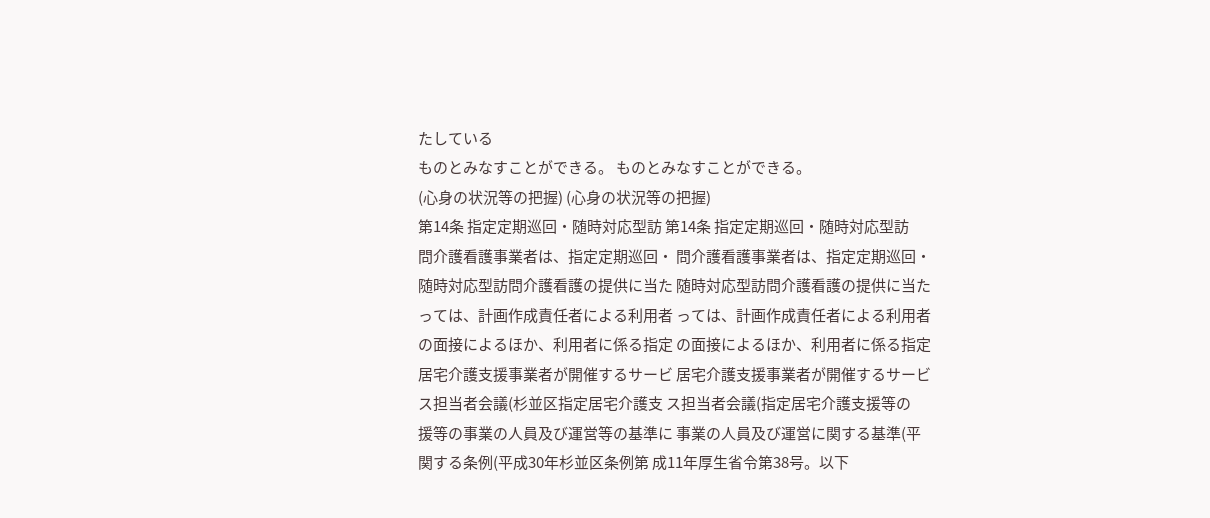たしている
ものとみなすことができる。 ものとみなすことができる。
(心身の状況等の把握) (心身の状況等の把握)
第14条 指定定期巡回・随時対応型訪 第14条 指定定期巡回・随時対応型訪
問介護看護事業者は、指定定期巡回・ 問介護看護事業者は、指定定期巡回・
随時対応型訪問介護看護の提供に当た 随時対応型訪問介護看護の提供に当た
っては、計画作成責任者による利用者 っては、計画作成責任者による利用者
の面接によるほか、利用者に係る指定 の面接によるほか、利用者に係る指定
居宅介護支援事業者が開催するサービ 居宅介護支援事業者が開催するサービ
ス担当者会議(杉並区指定居宅介護支 ス担当者会議(指定居宅介護支援等の
援等の事業の人員及び運営等の基準に 事業の人員及び運営に関する基準(平
関する条例(平成30年杉並区条例第 成11年厚生省令第38号。以下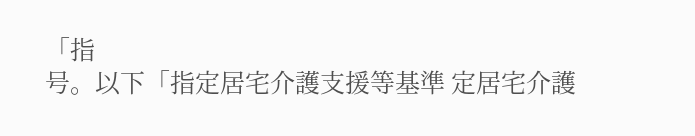「指
号。以下「指定居宅介護支援等基準 定居宅介護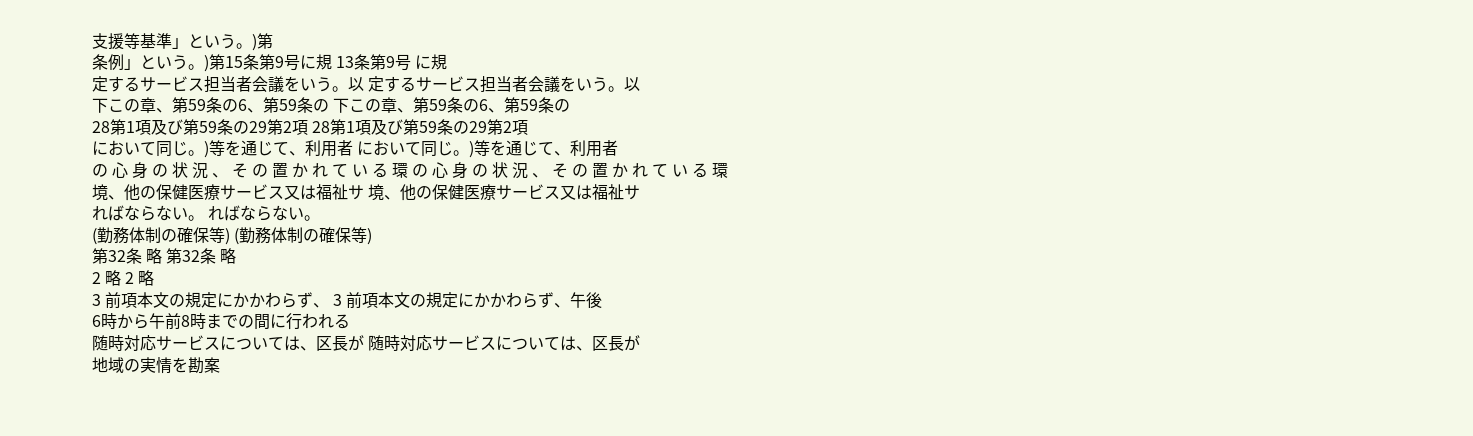支援等基準」という。)第
条例」という。)第15条第9号に規 13条第9号 に規
定するサービス担当者会議をいう。以 定するサービス担当者会議をいう。以
下この章、第59条の6、第59条の 下この章、第59条の6、第59条の
28第1項及び第59条の29第2項 28第1項及び第59条の29第2項
において同じ。)等を通じて、利用者 において同じ。)等を通じて、利用者
の 心 身 の 状 況 、 そ の 置 か れ て い る 環 の 心 身 の 状 況 、 そ の 置 か れ て い る 環
境、他の保健医療サービス又は福祉サ 境、他の保健医療サービス又は福祉サ
ればならない。 ればならない。
(勤務体制の確保等) (勤務体制の確保等)
第32条 略 第32条 略
2 略 2 略
3 前項本文の規定にかかわらず、 3 前項本文の規定にかかわらず、午後
6時から午前8時までの間に行われる
随時対応サービスについては、区長が 随時対応サービスについては、区長が
地域の実情を勘案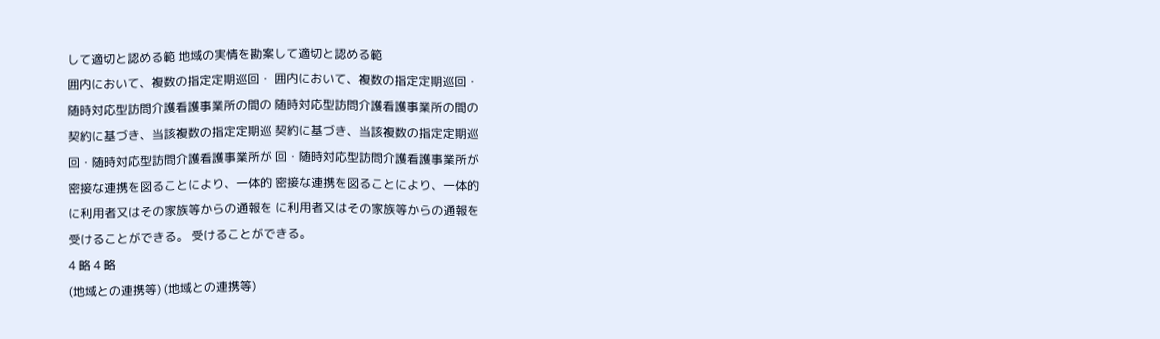して適切と認める範 地域の実情を勘案して適切と認める範
囲内において、複数の指定定期巡回・ 囲内において、複数の指定定期巡回・
随時対応型訪問介護看護事業所の間の 随時対応型訪問介護看護事業所の間の
契約に基づき、当該複数の指定定期巡 契約に基づき、当該複数の指定定期巡
回・随時対応型訪問介護看護事業所が 回・随時対応型訪問介護看護事業所が
密接な連携を図ることにより、一体的 密接な連携を図ることにより、一体的
に利用者又はその家族等からの通報を に利用者又はその家族等からの通報を
受けることができる。 受けることができる。
4 略 4 略
(地域との連携等) (地域との連携等)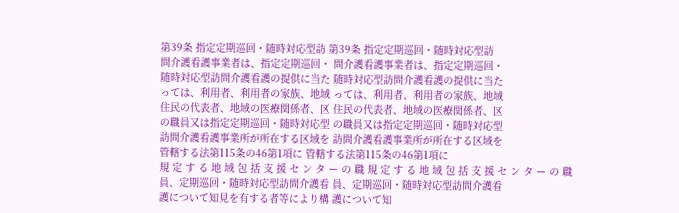第39条 指定定期巡回・随時対応型訪 第39条 指定定期巡回・随時対応型訪
問介護看護事業者は、指定定期巡回・ 問介護看護事業者は、指定定期巡回・
随時対応型訪問介護看護の提供に当た 随時対応型訪問介護看護の提供に当た
っては、利用者、利用者の家族、地域 っては、利用者、利用者の家族、地域
住民の代表者、地域の医療関係者、区 住民の代表者、地域の医療関係者、区
の職員又は指定定期巡回・随時対応型 の職員又は指定定期巡回・随時対応型
訪問介護看護事業所が所在する区域を 訪問介護看護事業所が所在する区域を
管轄する法第115条の46第1項に 管轄する法第115条の46第1項に
規 定 す る 地 域 包 括 支 援 セ ン タ ー の 職 規 定 す る 地 域 包 括 支 援 セ ン タ ー の 職
員、定期巡回・随時対応型訪問介護看 員、定期巡回・随時対応型訪問介護看
護について知見を有する者等により構 護について知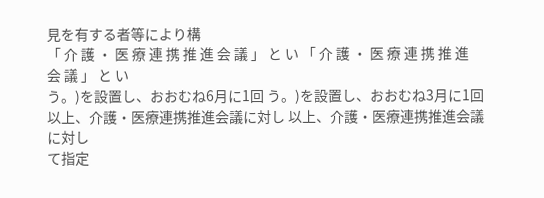見を有する者等により構
「 介 護 ・ 医 療 連 携 推 進 会 議 」 と い 「 介 護 ・ 医 療 連 携 推 進 会 議 」 と い
う。)を設置し、おおむね6月に1回 う。)を設置し、おおむね3月に1回
以上、介護・医療連携推進会議に対し 以上、介護・医療連携推進会議に対し
て指定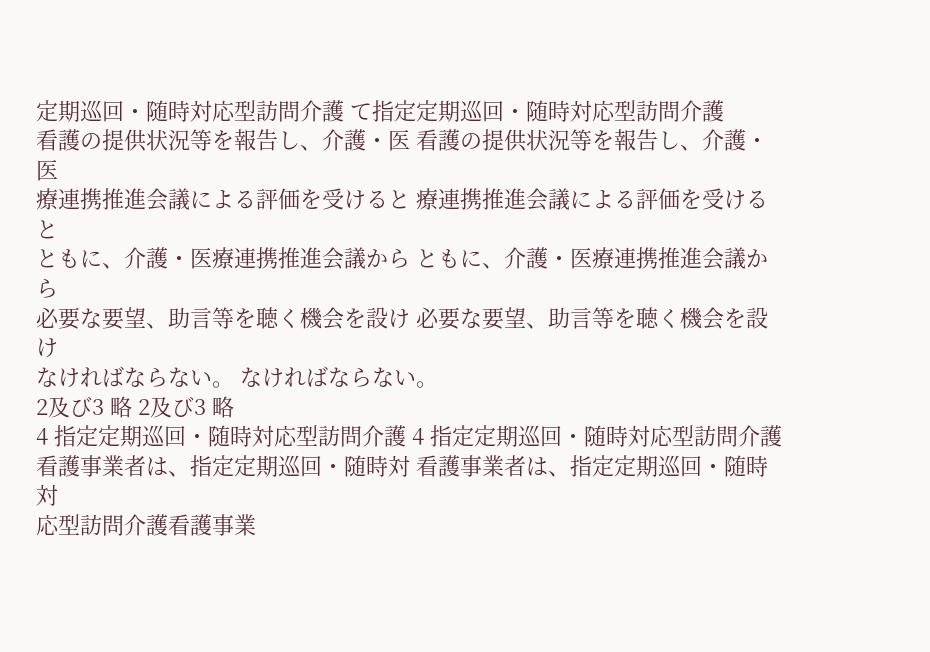定期巡回・随時対応型訪問介護 て指定定期巡回・随時対応型訪問介護
看護の提供状況等を報告し、介護・医 看護の提供状況等を報告し、介護・医
療連携推進会議による評価を受けると 療連携推進会議による評価を受けると
ともに、介護・医療連携推進会議から ともに、介護・医療連携推進会議から
必要な要望、助言等を聴く機会を設け 必要な要望、助言等を聴く機会を設け
なければならない。 なければならない。
2及び3 略 2及び3 略
4 指定定期巡回・随時対応型訪問介護 4 指定定期巡回・随時対応型訪問介護
看護事業者は、指定定期巡回・随時対 看護事業者は、指定定期巡回・随時対
応型訪問介護看護事業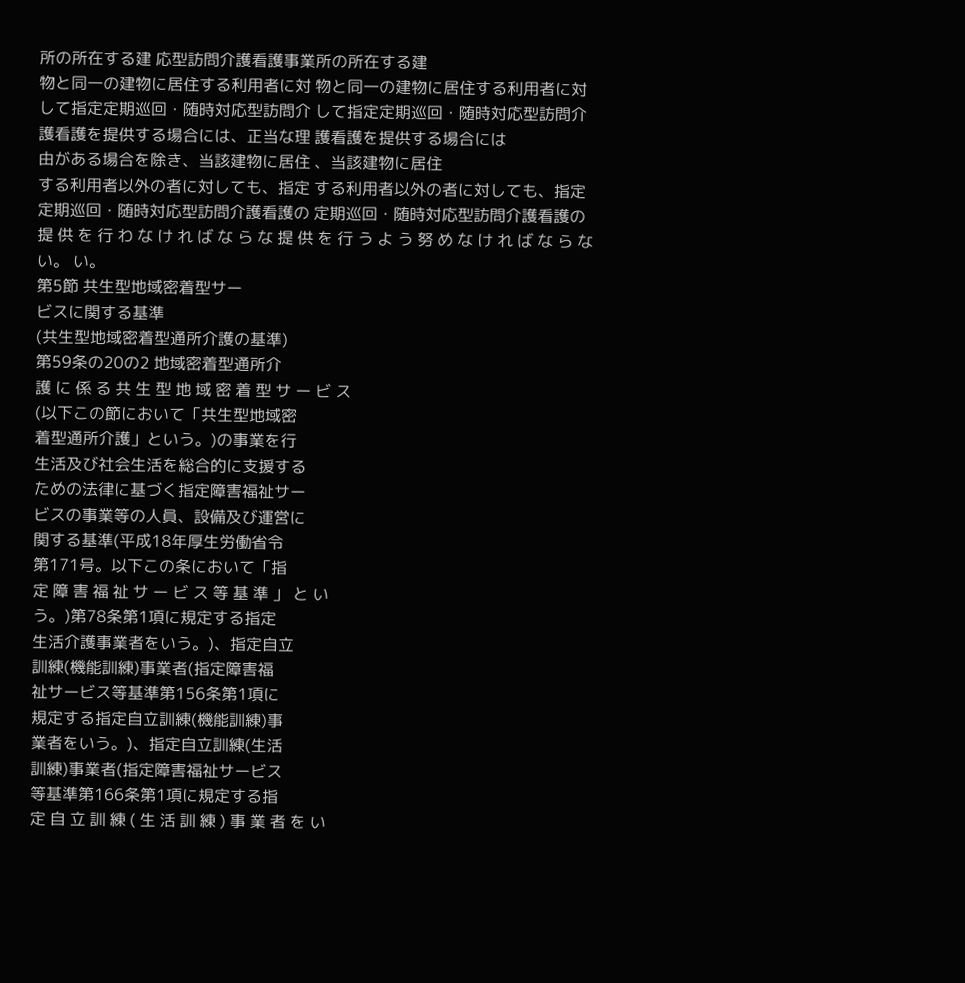所の所在する建 応型訪問介護看護事業所の所在する建
物と同一の建物に居住する利用者に対 物と同一の建物に居住する利用者に対
して指定定期巡回・随時対応型訪問介 して指定定期巡回・随時対応型訪問介
護看護を提供する場合には、正当な理 護看護を提供する場合には
由がある場合を除き、当該建物に居住 、当該建物に居住
する利用者以外の者に対しても、指定 する利用者以外の者に対しても、指定
定期巡回・随時対応型訪問介護看護の 定期巡回・随時対応型訪問介護看護の
提 供 を 行 わ な け れ ば な ら な 提 供 を 行 う よ う 努 め な け れ ば な ら な
い。 い。
第5節 共生型地域密着型サー
ビスに関する基準
(共生型地域密着型通所介護の基準)
第59条の20の2 地域密着型通所介
護 に 係 る 共 生 型 地 域 密 着 型 サ ー ビ ス
(以下この節において「共生型地域密
着型通所介護」という。)の事業を行
生活及び社会生活を総合的に支援する
ための法律に基づく指定障害福祉サー
ビスの事業等の人員、設備及び運営に
関する基準(平成18年厚生労働省令
第171号。以下この条において「指
定 障 害 福 祉 サ ー ビ ス 等 基 準 」 と い
う。)第78条第1項に規定する指定
生活介護事業者をいう。)、指定自立
訓練(機能訓練)事業者(指定障害福
祉サービス等基準第156条第1項に
規定する指定自立訓練(機能訓練)事
業者をいう。)、指定自立訓練(生活
訓練)事業者(指定障害福祉サービス
等基準第166条第1項に規定する指
定 自 立 訓 練 ( 生 活 訓 練 ) 事 業 者 を い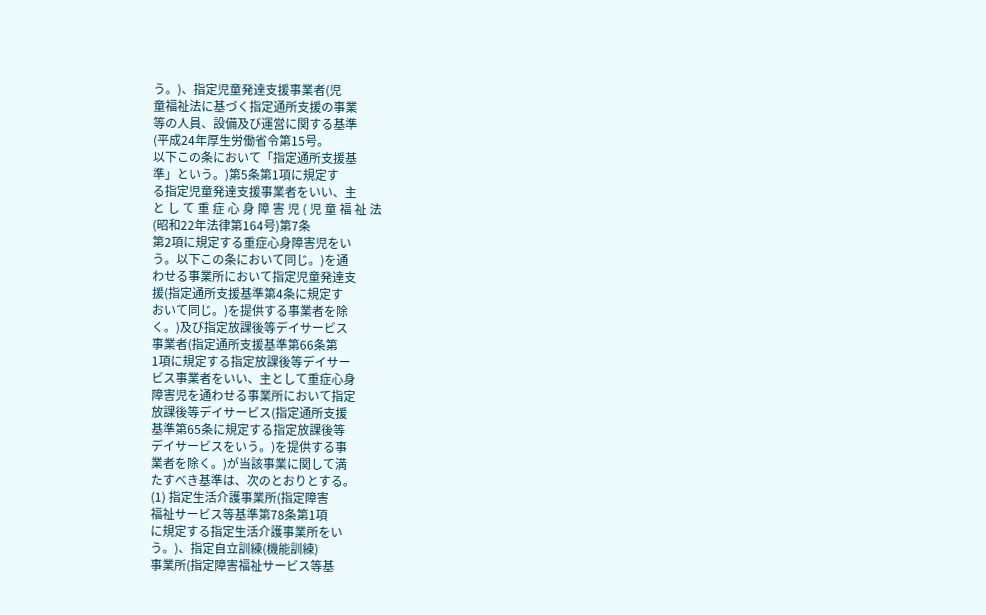う。)、指定児童発達支援事業者(児
童福祉法に基づく指定通所支援の事業
等の人員、設備及び運営に関する基準
(平成24年厚生労働省令第15号。
以下この条において「指定通所支援基
準」という。)第5条第1項に規定す
る指定児童発達支援事業者をいい、主
と し て 重 症 心 身 障 害 児 ( 児 童 福 祉 法
(昭和22年法律第164号)第7条
第2項に規定する重症心身障害児をい
う。以下この条において同じ。)を通
わせる事業所において指定児童発達支
援(指定通所支援基準第4条に規定す
おいて同じ。)を提供する事業者を除
く。)及び指定放課後等デイサービス
事業者(指定通所支援基準第66条第
1項に規定する指定放課後等デイサー
ビス事業者をいい、主として重症心身
障害児を通わせる事業所において指定
放課後等デイサービス(指定通所支援
基準第65条に規定する指定放課後等
デイサービスをいう。)を提供する事
業者を除く。)が当該事業に関して満
たすべき基準は、次のとおりとする。
(1) 指定生活介護事業所(指定障害
福祉サービス等基準第78条第1項
に規定する指定生活介護事業所をい
う。)、指定自立訓練(機能訓練)
事業所(指定障害福祉サービス等基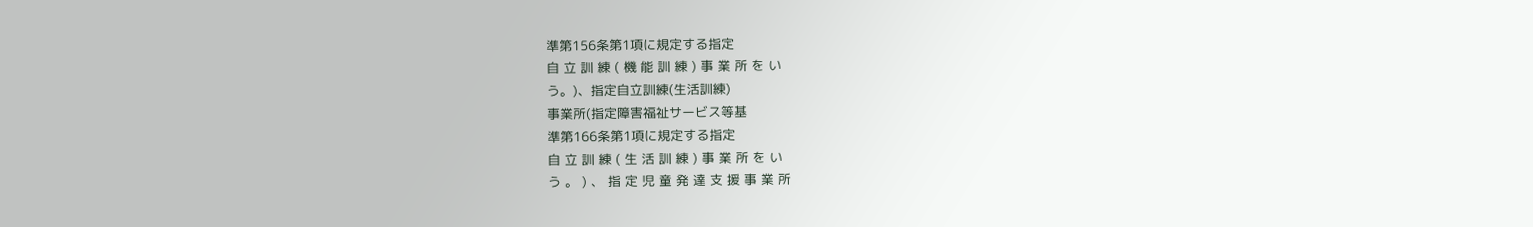準第156条第1項に規定する指定
自 立 訓 練 ( 機 能 訓 練 ) 事 業 所 を い
う。)、指定自立訓練(生活訓練)
事業所(指定障害福祉サービス等基
準第166条第1項に規定する指定
自 立 訓 練 ( 生 活 訓 練 ) 事 業 所 を い
う 。 ) 、 指 定 児 童 発 達 支 援 事 業 所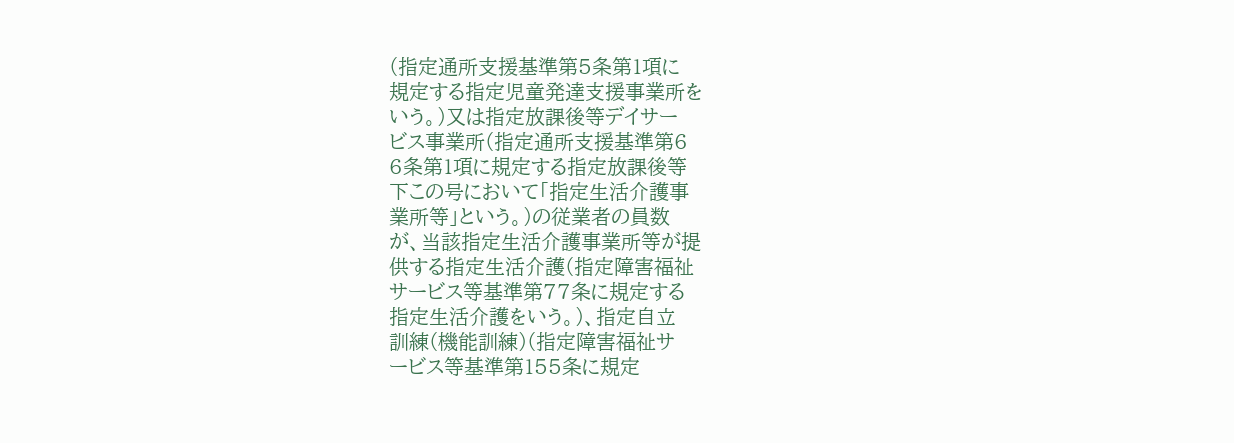(指定通所支援基準第5条第1項に
規定する指定児童発達支援事業所を
いう。)又は指定放課後等デイサー
ビス事業所(指定通所支援基準第6
6条第1項に規定する指定放課後等
下この号において「指定生活介護事
業所等」という。)の従業者の員数
が、当該指定生活介護事業所等が提
供する指定生活介護(指定障害福祉
サービス等基準第77条に規定する
指定生活介護をいう。)、指定自立
訓練(機能訓練)(指定障害福祉サ
ービス等基準第155条に規定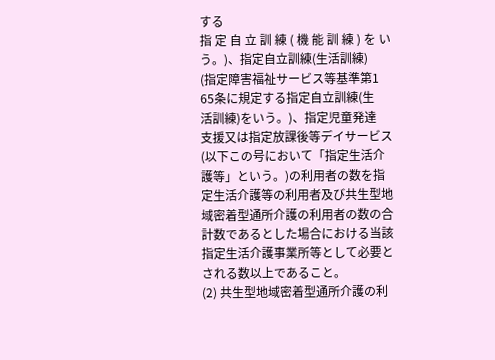する
指 定 自 立 訓 練 ( 機 能 訓 練 ) を い
う。)、指定自立訓練(生活訓練)
(指定障害福祉サービス等基準第1
65条に規定する指定自立訓練(生
活訓練)をいう。)、指定児童発達
支援又は指定放課後等デイサービス
(以下この号において「指定生活介
護等」という。)の利用者の数を指
定生活介護等の利用者及び共生型地
域密着型通所介護の利用者の数の合
計数であるとした場合における当該
指定生活介護事業所等として必要と
される数以上であること。
(2) 共生型地域密着型通所介護の利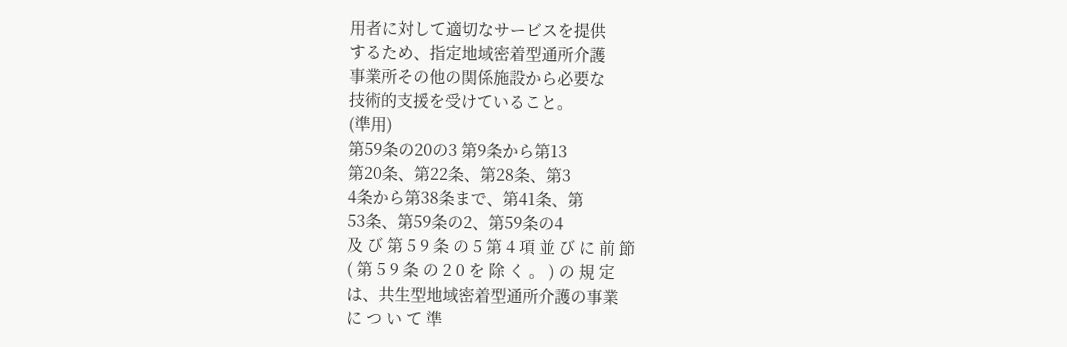用者に対して適切なサービスを提供
するため、指定地域密着型通所介護
事業所その他の関係施設から必要な
技術的支援を受けていること。
(準用)
第59条の20の3 第9条から第13
第20条、第22条、第28条、第3
4条から第38条まで、第41条、第
53条、第59条の2、第59条の4
及 び 第 5 9 条 の 5 第 4 項 並 び に 前 節
( 第 5 9 条 の 2 0 を 除 く 。 ) の 規 定
は、共生型地域密着型通所介護の事業
に つ い て 準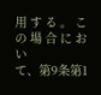用 す る 。 こ の 場 合 に お い
て、第9条第1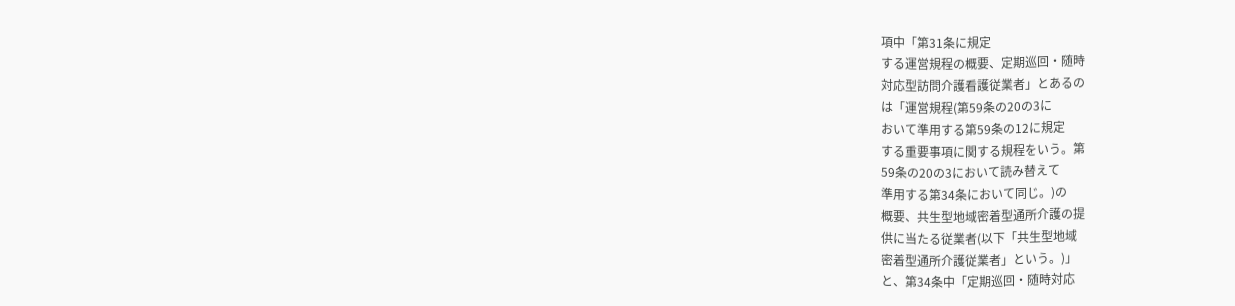項中「第31条に規定
する運営規程の概要、定期巡回・随時
対応型訪問介護看護従業者」とあるの
は「運営規程(第59条の20の3に
おいて準用する第59条の12に規定
する重要事項に関する規程をいう。第
59条の20の3において読み替えて
準用する第34条において同じ。)の
概要、共生型地域密着型通所介護の提
供に当たる従業者(以下「共生型地域
密着型通所介護従業者」という。)」
と、第34条中「定期巡回・随時対応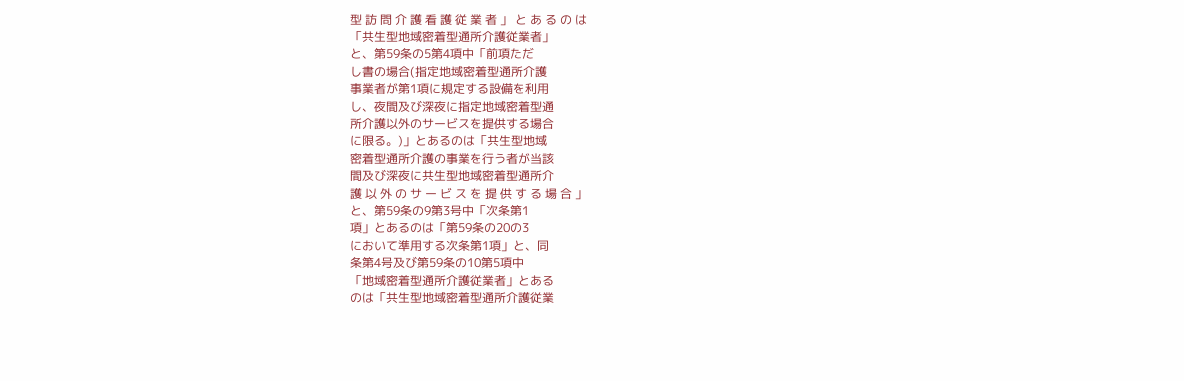型 訪 問 介 護 看 護 従 業 者 」 と あ る の は
「共生型地域密着型通所介護従業者」
と、第59条の5第4項中「前項ただ
し書の場合(指定地域密着型通所介護
事業者が第1項に規定する設備を利用
し、夜間及び深夜に指定地域密着型通
所介護以外のサービスを提供する場合
に限る。)」とあるのは「共生型地域
密着型通所介護の事業を行う者が当該
間及び深夜に共生型地域密着型通所介
護 以 外 の サ ー ビ ス を 提 供 す る 場 合 」
と、第59条の9第3号中「次条第1
項」とあるのは「第59条の20の3
において準用する次条第1項」と、同
条第4号及び第59条の10第5項中
「地域密着型通所介護従業者」とある
のは「共生型地域密着型通所介護従業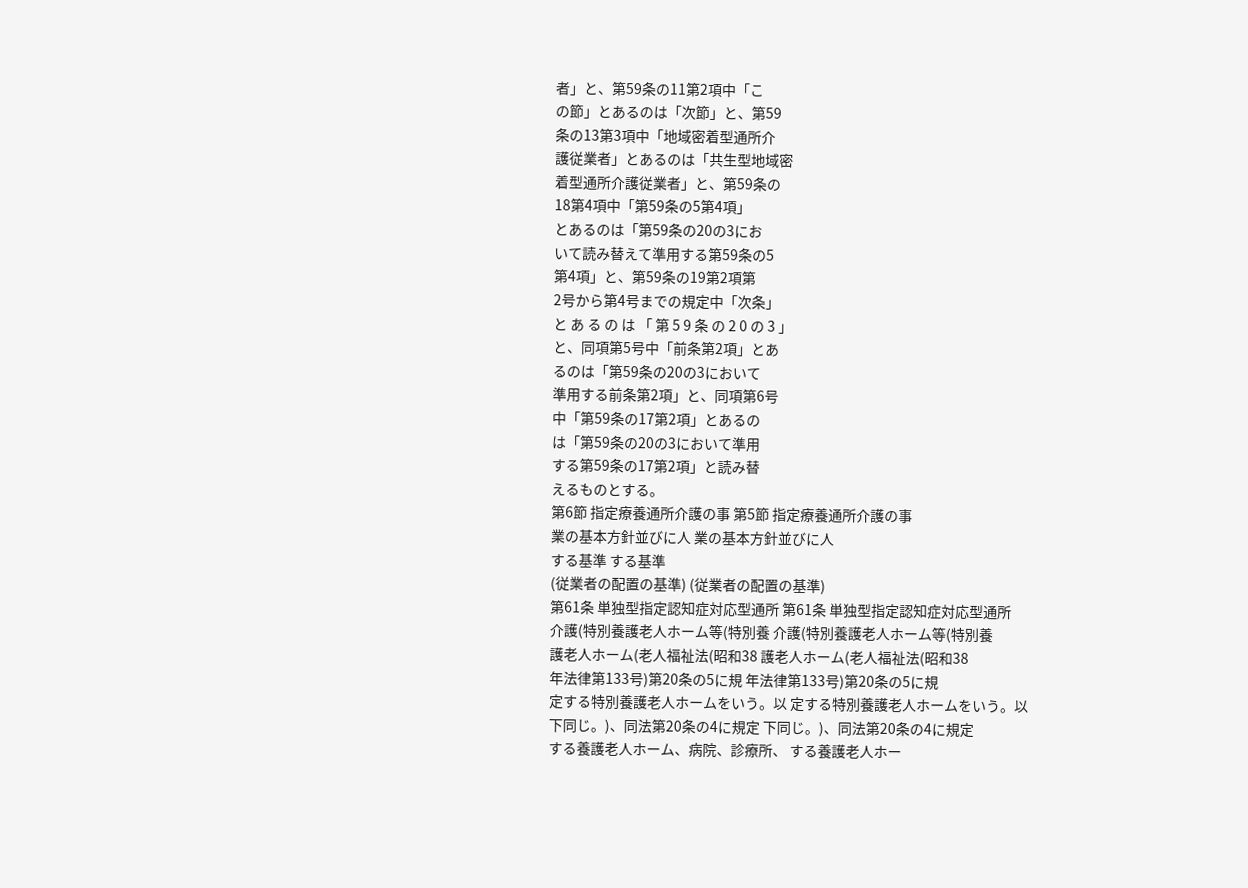者」と、第59条の11第2項中「こ
の節」とあるのは「次節」と、第59
条の13第3項中「地域密着型通所介
護従業者」とあるのは「共生型地域密
着型通所介護従業者」と、第59条の
18第4項中「第59条の5第4項」
とあるのは「第59条の20の3にお
いて読み替えて準用する第59条の5
第4項」と、第59条の19第2項第
2号から第4号までの規定中「次条」
と あ る の は 「 第 5 9 条 の 2 0 の 3 」
と、同項第5号中「前条第2項」とあ
るのは「第59条の20の3において
準用する前条第2項」と、同項第6号
中「第59条の17第2項」とあるの
は「第59条の20の3において準用
する第59条の17第2項」と読み替
えるものとする。
第6節 指定療養通所介護の事 第5節 指定療養通所介護の事
業の基本方針並びに人 業の基本方針並びに人
する基準 する基準
(従業者の配置の基準) (従業者の配置の基準)
第61条 単独型指定認知症対応型通所 第61条 単独型指定認知症対応型通所
介護(特別養護老人ホーム等(特別養 介護(特別養護老人ホーム等(特別養
護老人ホーム(老人福祉法(昭和38 護老人ホーム(老人福祉法(昭和38
年法律第133号)第20条の5に規 年法律第133号)第20条の5に規
定する特別養護老人ホームをいう。以 定する特別養護老人ホームをいう。以
下同じ。)、同法第20条の4に規定 下同じ。)、同法第20条の4に規定
する養護老人ホーム、病院、診療所、 する養護老人ホー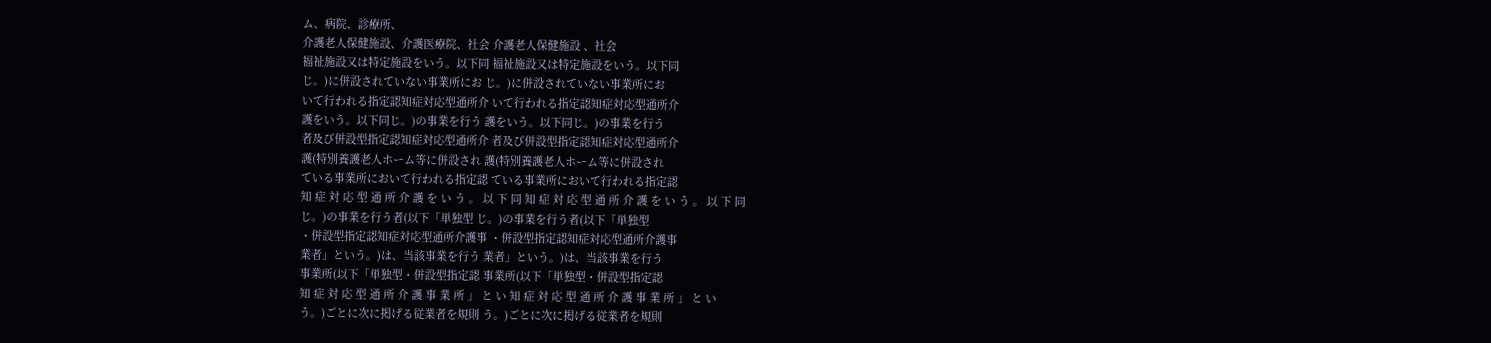ム、病院、診療所、
介護老人保健施設、介護医療院、社会 介護老人保健施設 、社会
福祉施設又は特定施設をいう。以下同 福祉施設又は特定施設をいう。以下同
じ。)に併設されていない事業所にお じ。)に併設されていない事業所にお
いて行われる指定認知症対応型通所介 いて行われる指定認知症対応型通所介
護をいう。以下同じ。)の事業を行う 護をいう。以下同じ。)の事業を行う
者及び併設型指定認知症対応型通所介 者及び併設型指定認知症対応型通所介
護(特別養護老人ホーム等に併設され 護(特別養護老人ホーム等に併設され
ている事業所において行われる指定認 ている事業所において行われる指定認
知 症 対 応 型 通 所 介 護 を い う 。 以 下 同 知 症 対 応 型 通 所 介 護 を い う 。 以 下 同
じ。)の事業を行う者(以下「単独型 じ。)の事業を行う者(以下「単独型
・併設型指定認知症対応型通所介護事 ・併設型指定認知症対応型通所介護事
業者」という。)は、当該事業を行う 業者」という。)は、当該事業を行う
事業所(以下「単独型・併設型指定認 事業所(以下「単独型・併設型指定認
知 症 対 応 型 通 所 介 護 事 業 所 」 と い 知 症 対 応 型 通 所 介 護 事 業 所 」 と い
う。)ごとに次に掲げる従業者を規則 う。)ごとに次に掲げる従業者を規則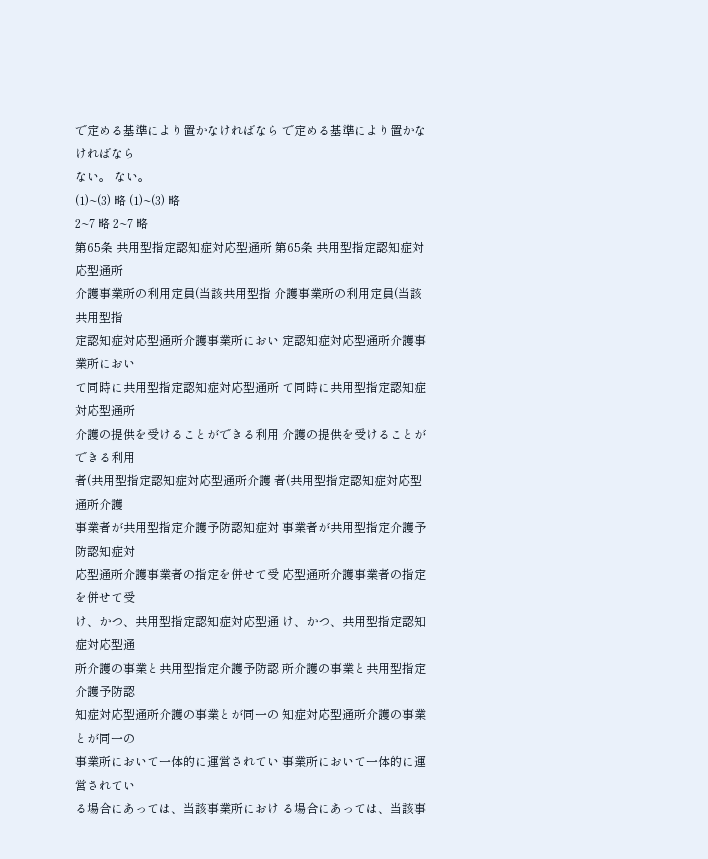で定める基準により置かなければなら で定める基準により置かなければなら
ない。 ない。
(1)~(3) 略 (1)~(3) 略
2~7 略 2~7 略
第65条 共用型指定認知症対応型通所 第65条 共用型指定認知症対応型通所
介護事業所の利用定員(当該共用型指 介護事業所の利用定員(当該共用型指
定認知症対応型通所介護事業所におい 定認知症対応型通所介護事業所におい
て同時に共用型指定認知症対応型通所 て同時に共用型指定認知症対応型通所
介護の提供を受けることができる利用 介護の提供を受けることができる利用
者(共用型指定認知症対応型通所介護 者(共用型指定認知症対応型通所介護
事業者が共用型指定介護予防認知症対 事業者が共用型指定介護予防認知症対
応型通所介護事業者の指定を併せて受 応型通所介護事業者の指定を併せて受
け、かつ、共用型指定認知症対応型通 け、かつ、共用型指定認知症対応型通
所介護の事業と共用型指定介護予防認 所介護の事業と共用型指定介護予防認
知症対応型通所介護の事業とが同一の 知症対応型通所介護の事業とが同一の
事業所において一体的に運営されてい 事業所において一体的に運営されてい
る場合にあっては、当該事業所におけ る場合にあっては、当該事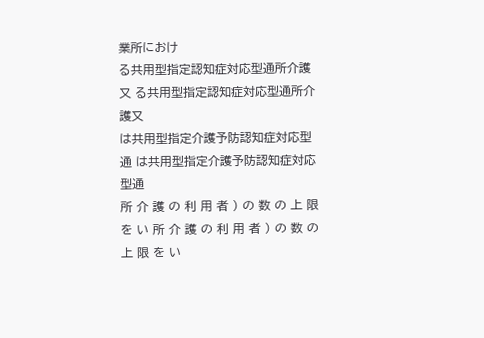業所におけ
る共用型指定認知症対応型通所介護又 る共用型指定認知症対応型通所介護又
は共用型指定介護予防認知症対応型通 は共用型指定介護予防認知症対応型通
所 介 護 の 利 用 者 ) の 数 の 上 限 を い 所 介 護 の 利 用 者 ) の 数 の 上 限 を い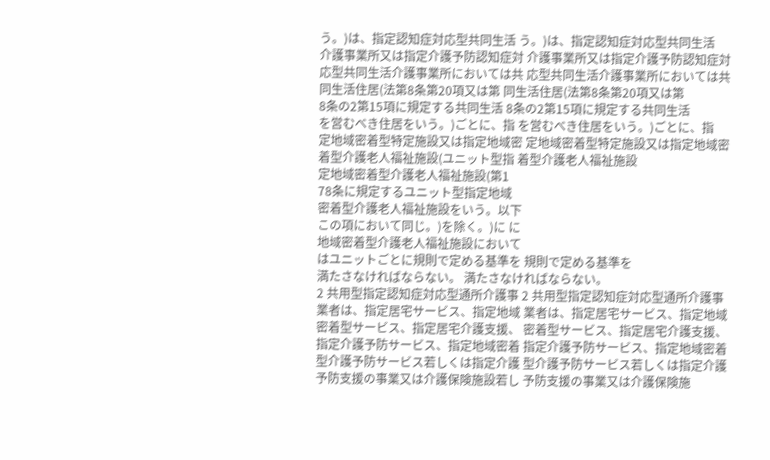う。)は、指定認知症対応型共同生活 う。)は、指定認知症対応型共同生活
介護事業所又は指定介護予防認知症対 介護事業所又は指定介護予防認知症対
応型共同生活介護事業所においては共 応型共同生活介護事業所においては共
同生活住居(法第8条第20項又は第 同生活住居(法第8条第20項又は第
8条の2第15項に規定する共同生活 8条の2第15項に規定する共同生活
を営むべき住居をいう。)ごとに、指 を営むべき住居をいう。)ごとに、指
定地域密着型特定施設又は指定地域密 定地域密着型特定施設又は指定地域密
着型介護老人福祉施設(ユニット型指 着型介護老人福祉施設
定地域密着型介護老人福祉施設(第1
78条に規定するユニット型指定地域
密着型介護老人福祉施設をいう。以下
この項において同じ。)を除く。)に に
地域密着型介護老人福祉施設において
はユニットごとに規則で定める基準を 規則で定める基準を
満たさなければならない。 満たさなければならない。
2 共用型指定認知症対応型通所介護事 2 共用型指定認知症対応型通所介護事
業者は、指定居宅サービス、指定地域 業者は、指定居宅サービス、指定地域
密着型サービス、指定居宅介護支援、 密着型サービス、指定居宅介護支援、
指定介護予防サービス、指定地域密着 指定介護予防サービス、指定地域密着
型介護予防サービス若しくは指定介護 型介護予防サービス若しくは指定介護
予防支援の事業又は介護保険施設若し 予防支援の事業又は介護保険施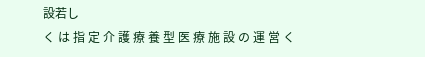設若し
く は 指 定 介 護 療 養 型 医 療 施 設 の 運 営 く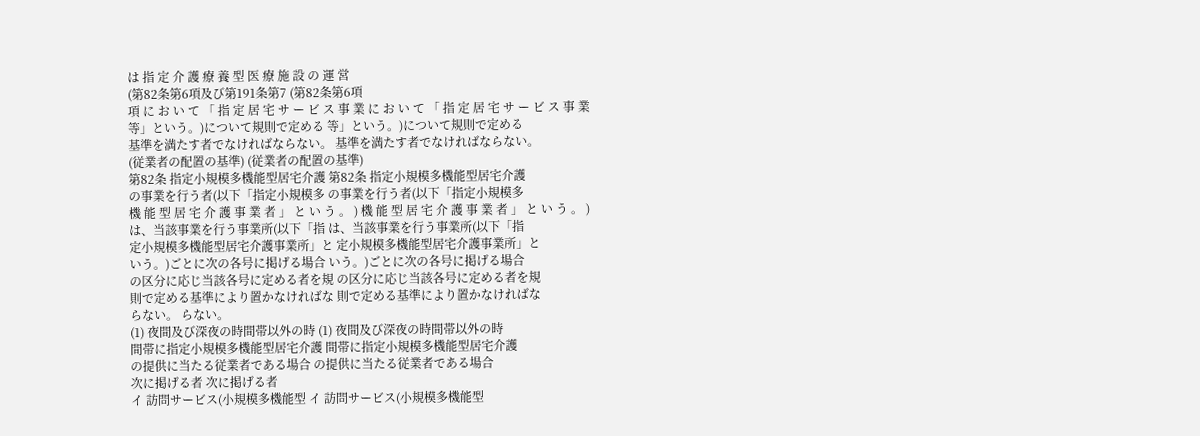は 指 定 介 護 療 養 型 医 療 施 設 の 運 営
(第82条第6項及び第191条第7 (第82条第6項
項 に お い て 「 指 定 居 宅 サ ー ビ ス 事 業 に お い て 「 指 定 居 宅 サ ー ビ ス 事 業
等」という。)について規則で定める 等」という。)について規則で定める
基準を満たす者でなければならない。 基準を満たす者でなければならない。
(従業者の配置の基準) (従業者の配置の基準)
第82条 指定小規模多機能型居宅介護 第82条 指定小規模多機能型居宅介護
の事業を行う者(以下「指定小規模多 の事業を行う者(以下「指定小規模多
機 能 型 居 宅 介 護 事 業 者 」 と い う 。 ) 機 能 型 居 宅 介 護 事 業 者 」 と い う 。 )
は、当該事業を行う事業所(以下「指 は、当該事業を行う事業所(以下「指
定小規模多機能型居宅介護事業所」と 定小規模多機能型居宅介護事業所」と
いう。)ごとに次の各号に掲げる場合 いう。)ごとに次の各号に掲げる場合
の区分に応じ当該各号に定める者を規 の区分に応じ当該各号に定める者を規
則で定める基準により置かなければな 則で定める基準により置かなければな
らない。 らない。
(1) 夜間及び深夜の時間帯以外の時 (1) 夜間及び深夜の時間帯以外の時
間帯に指定小規模多機能型居宅介護 間帯に指定小規模多機能型居宅介護
の提供に当たる従業者である場合 の提供に当たる従業者である場合
次に掲げる者 次に掲げる者
イ 訪問サービス(小規模多機能型 イ 訪問サービス(小規模多機能型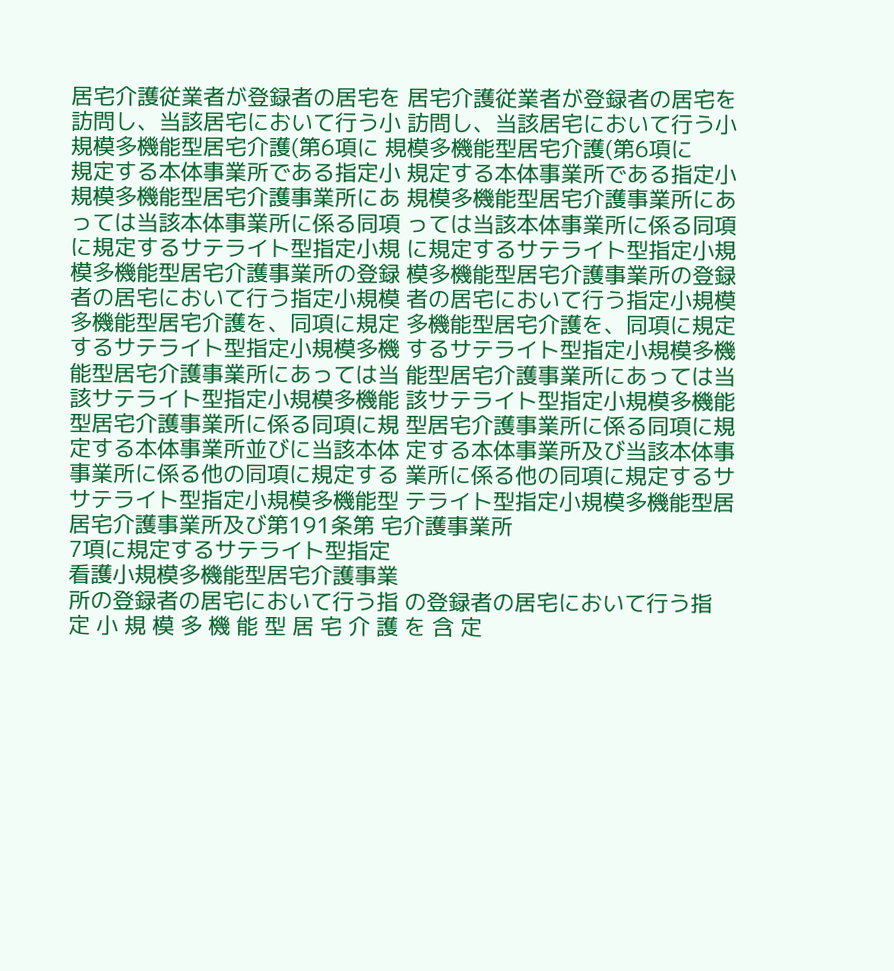居宅介護従業者が登録者の居宅を 居宅介護従業者が登録者の居宅を
訪問し、当該居宅において行う小 訪問し、当該居宅において行う小
規模多機能型居宅介護(第6項に 規模多機能型居宅介護(第6項に
規定する本体事業所である指定小 規定する本体事業所である指定小
規模多機能型居宅介護事業所にあ 規模多機能型居宅介護事業所にあ
っては当該本体事業所に係る同項 っては当該本体事業所に係る同項
に規定するサテライト型指定小規 に規定するサテライト型指定小規
模多機能型居宅介護事業所の登録 模多機能型居宅介護事業所の登録
者の居宅において行う指定小規模 者の居宅において行う指定小規模
多機能型居宅介護を、同項に規定 多機能型居宅介護を、同項に規定
するサテライト型指定小規模多機 するサテライト型指定小規模多機
能型居宅介護事業所にあっては当 能型居宅介護事業所にあっては当
該サテライト型指定小規模多機能 該サテライト型指定小規模多機能
型居宅介護事業所に係る同項に規 型居宅介護事業所に係る同項に規
定する本体事業所並びに当該本体 定する本体事業所及び当該本体事
事業所に係る他の同項に規定する 業所に係る他の同項に規定するサ
サテライト型指定小規模多機能型 テライト型指定小規模多機能型居
居宅介護事業所及び第191条第 宅介護事業所
7項に規定するサテライト型指定
看護小規模多機能型居宅介護事業
所の登録者の居宅において行う指 の登録者の居宅において行う指
定 小 規 模 多 機 能 型 居 宅 介 護 を 含 定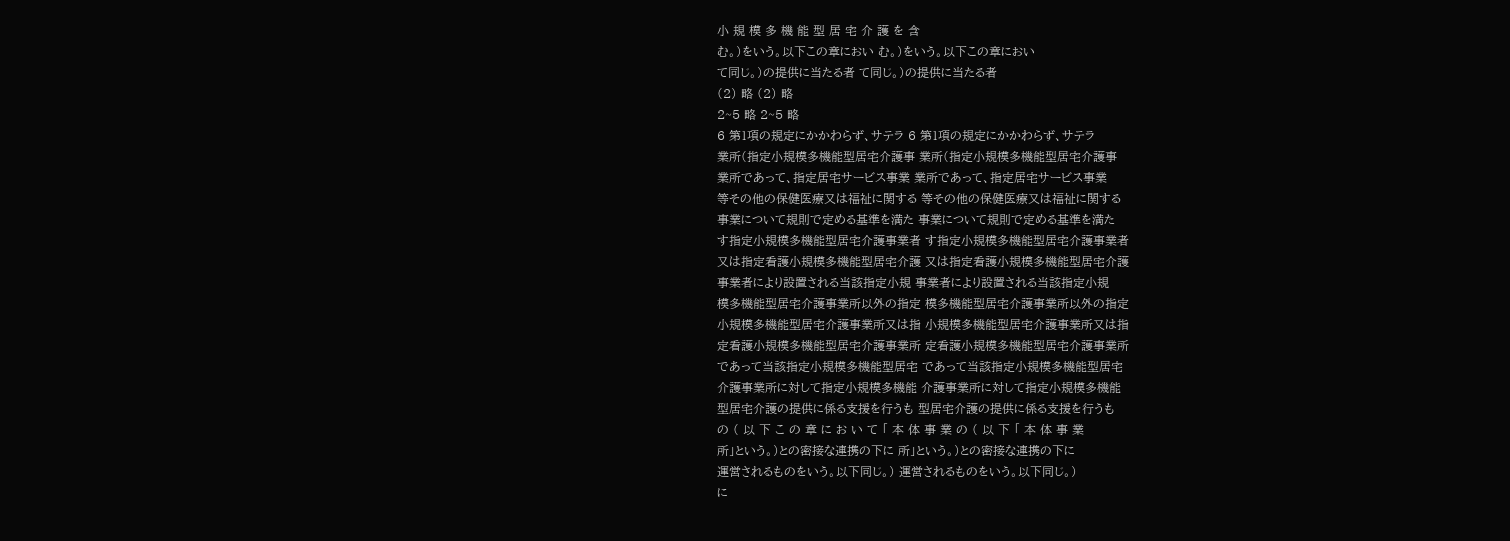小 規 模 多 機 能 型 居 宅 介 護 を 含
む。)をいう。以下この章におい む。)をいう。以下この章におい
て同じ。)の提供に当たる者 て同じ。)の提供に当たる者
(2) 略 (2) 略
2~5 略 2~5 略
6 第1項の規定にかかわらず、サテラ 6 第1項の規定にかかわらず、サテラ
業所(指定小規模多機能型居宅介護事 業所(指定小規模多機能型居宅介護事
業所であって、指定居宅サービス事業 業所であって、指定居宅サービス事業
等その他の保健医療又は福祉に関する 等その他の保健医療又は福祉に関する
事業について規則で定める基準を満た 事業について規則で定める基準を満た
す指定小規模多機能型居宅介護事業者 す指定小規模多機能型居宅介護事業者
又は指定看護小規模多機能型居宅介護 又は指定看護小規模多機能型居宅介護
事業者により設置される当該指定小規 事業者により設置される当該指定小規
模多機能型居宅介護事業所以外の指定 模多機能型居宅介護事業所以外の指定
小規模多機能型居宅介護事業所又は指 小規模多機能型居宅介護事業所又は指
定看護小規模多機能型居宅介護事業所 定看護小規模多機能型居宅介護事業所
であって当該指定小規模多機能型居宅 であって当該指定小規模多機能型居宅
介護事業所に対して指定小規模多機能 介護事業所に対して指定小規模多機能
型居宅介護の提供に係る支援を行うも 型居宅介護の提供に係る支援を行うも
の ( 以 下 こ の 章 に お い て 「 本 体 事 業 の ( 以 下 「 本 体 事 業
所」という。)との密接な連携の下に 所」という。)との密接な連携の下に
運営されるものをいう。以下同じ。) 運営されるものをいう。以下同じ。)
に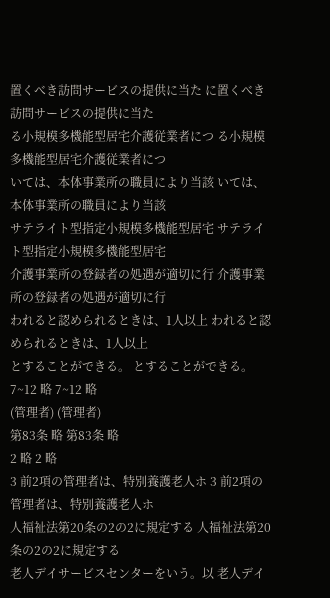置くべき訪問サービスの提供に当た に置くべき訪問サービスの提供に当た
る小規模多機能型居宅介護従業者につ る小規模多機能型居宅介護従業者につ
いては、本体事業所の職員により当該 いては、本体事業所の職員により当該
サテライト型指定小規模多機能型居宅 サテライト型指定小規模多機能型居宅
介護事業所の登録者の処遇が適切に行 介護事業所の登録者の処遇が適切に行
われると認められるときは、1人以上 われると認められるときは、1人以上
とすることができる。 とすることができる。
7~12 略 7~12 略
(管理者) (管理者)
第83条 略 第83条 略
2 略 2 略
3 前2項の管理者は、特別養護老人ホ 3 前2項の管理者は、特別養護老人ホ
人福祉法第20条の2の2に規定する 人福祉法第20条の2の2に規定する
老人デイサービスセンターをいう。以 老人デイ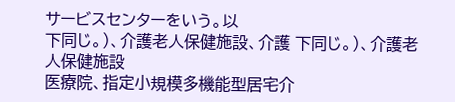サービスセンターをいう。以
下同じ。)、介護老人保健施設、介護 下同じ。)、介護老人保健施設
医療院、指定小規模多機能型居宅介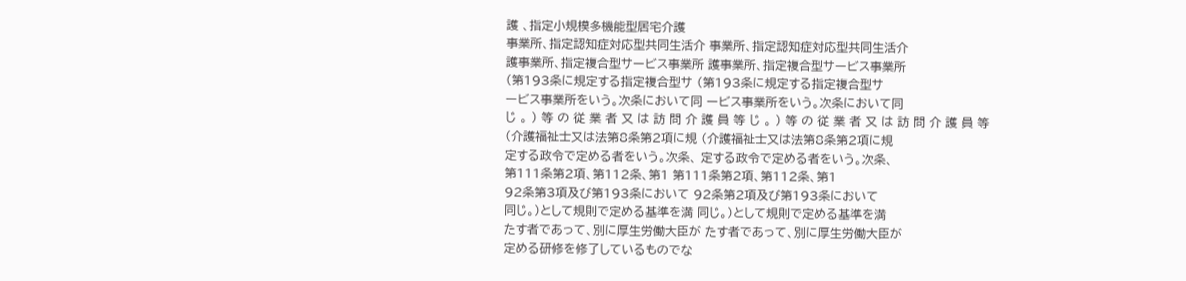護 、指定小規模多機能型居宅介護
事業所、指定認知症対応型共同生活介 事業所、指定認知症対応型共同生活介
護事業所、指定複合型サービス事業所 護事業所、指定複合型サービス事業所
(第193条に規定する指定複合型サ (第193条に規定する指定複合型サ
ービス事業所をいう。次条において同 ービス事業所をいう。次条において同
じ 。 ) 等 の 従 業 者 又 は 訪 問 介 護 員 等 じ 。 ) 等 の 従 業 者 又 は 訪 問 介 護 員 等
(介護福祉士又は法第8条第2項に規 (介護福祉士又は法第8条第2項に規
定する政令で定める者をいう。次条、 定する政令で定める者をいう。次条、
第111条第2項、第112条、第1 第111条第2項、第112条、第1
92条第3項及び第193条において 92条第2項及び第193条において
同じ。)として規則で定める基準を満 同じ。)として規則で定める基準を満
たす者であって、別に厚生労働大臣が たす者であって、別に厚生労働大臣が
定める研修を修了しているものでな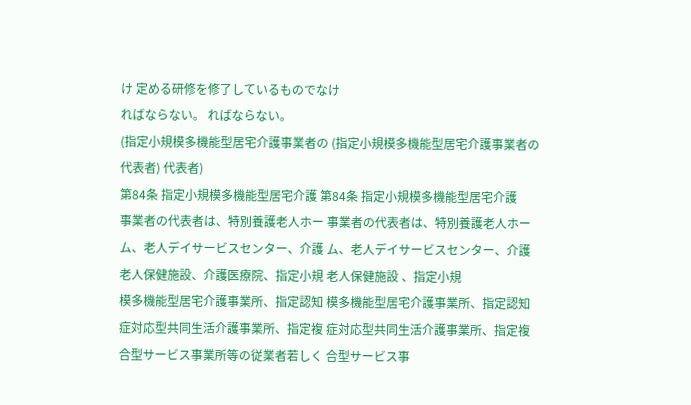け 定める研修を修了しているものでなけ
ればならない。 ればならない。
(指定小規模多機能型居宅介護事業者の (指定小規模多機能型居宅介護事業者の
代表者) 代表者)
第84条 指定小規模多機能型居宅介護 第84条 指定小規模多機能型居宅介護
事業者の代表者は、特別養護老人ホー 事業者の代表者は、特別養護老人ホー
ム、老人デイサービスセンター、介護 ム、老人デイサービスセンター、介護
老人保健施設、介護医療院、指定小規 老人保健施設 、指定小規
模多機能型居宅介護事業所、指定認知 模多機能型居宅介護事業所、指定認知
症対応型共同生活介護事業所、指定複 症対応型共同生活介護事業所、指定複
合型サービス事業所等の従業者若しく 合型サービス事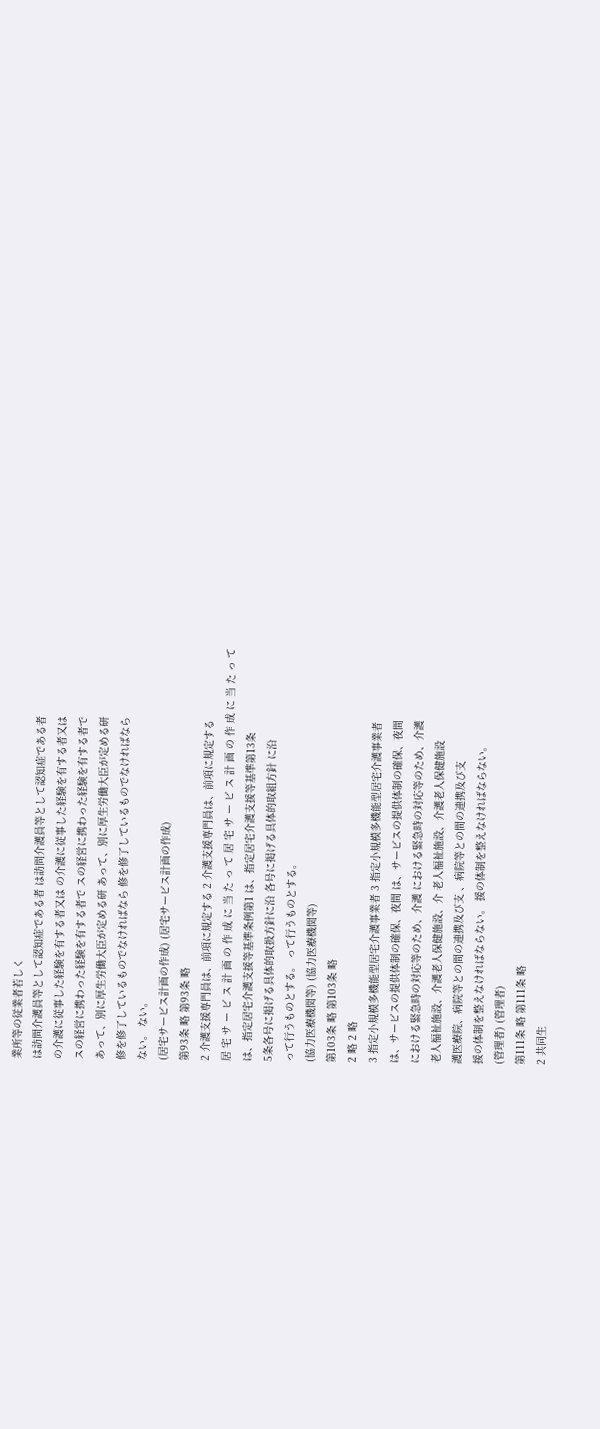業所等の従業者若しく
は訪問介護員等として認知症である者 は訪問介護員等として認知症である者
の介護に従事した経験を有する者又は の介護に従事した経験を有する者又は
スの経営に携わった経験を有する者で スの経営に携わった経験を有する者で
あって、別に厚生労働大臣が定める研 あって、別に厚生労働大臣が定める研
修を修了しているものでなければなら 修を修了しているものでなければなら
ない。 ない。
(居宅サービス計画の作成) (居宅サービス計画の作成)
第93条 略 第93条 略
2 介護支援専門員は、前項に規定する 2 介護支援専門員は、前項に規定する
居 宅 サ ー ビ ス 計 画 の 作 成 に 当 た っ て 居 宅 サ ー ビ ス 計 画 の 作 成 に 当 た っ て
は、指定居宅介護支援等基準条例第1 は、指定居宅介護支援等基準第13条
5条各号に掲げる具体的取扱方針に沿 各号に掲げる具体的取組方針 に沿
って行うものとする。 って行うものとする。
(協力医療機関等) (協力医療機関等)
第103条 略 第103条 略
2 略 2 略
3 指定小規模多機能型居宅介護事業者 3 指定小規模多機能型居宅介護事業者
は、サービスの提供体制の確保、夜間 は、サービスの提供体制の確保、夜間
における緊急時の対応等のため、介護 における緊急時の対応等のため、介護
老人福祉施設、介護老人保健施設、介 老人福祉施設、介護老人保健施設
護医療院、病院等との間の連携及び支 、病院等との間の連携及び支
援の体制を整えなければならない。 援の体制を整えなければならない。
(管理者) (管理者)
第111条 略 第111条 略
2 共同生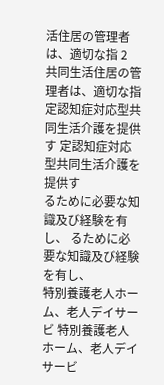活住居の管理者は、適切な指 2 共同生活住居の管理者は、適切な指
定認知症対応型共同生活介護を提供す 定認知症対応型共同生活介護を提供す
るために必要な知識及び経験を有し、 るために必要な知識及び経験を有し、
特別養護老人ホーム、老人デイサービ 特別養護老人ホーム、老人デイサービ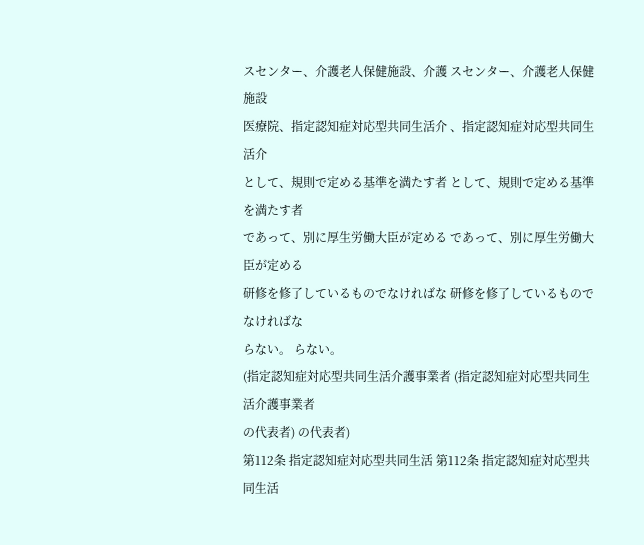スセンター、介護老人保健施設、介護 スセンター、介護老人保健施設
医療院、指定認知症対応型共同生活介 、指定認知症対応型共同生活介
として、規則で定める基準を満たす者 として、規則で定める基準を満たす者
であって、別に厚生労働大臣が定める であって、別に厚生労働大臣が定める
研修を修了しているものでなければな 研修を修了しているものでなければな
らない。 らない。
(指定認知症対応型共同生活介護事業者 (指定認知症対応型共同生活介護事業者
の代表者) の代表者)
第112条 指定認知症対応型共同生活 第112条 指定認知症対応型共同生活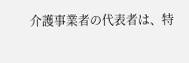介護事業者の代表者は、特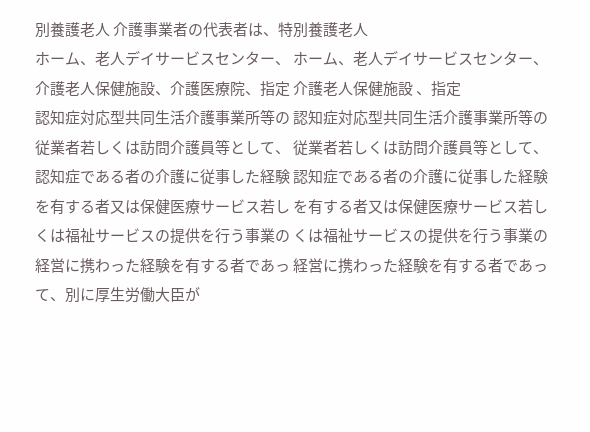別養護老人 介護事業者の代表者は、特別養護老人
ホーム、老人デイサービスセンター、 ホーム、老人デイサービスセンター、
介護老人保健施設、介護医療院、指定 介護老人保健施設 、指定
認知症対応型共同生活介護事業所等の 認知症対応型共同生活介護事業所等の
従業者若しくは訪問介護員等として、 従業者若しくは訪問介護員等として、
認知症である者の介護に従事した経験 認知症である者の介護に従事した経験
を有する者又は保健医療サービス若し を有する者又は保健医療サービス若し
くは福祉サービスの提供を行う事業の くは福祉サービスの提供を行う事業の
経営に携わった経験を有する者であっ 経営に携わった経験を有する者であっ
て、別に厚生労働大臣が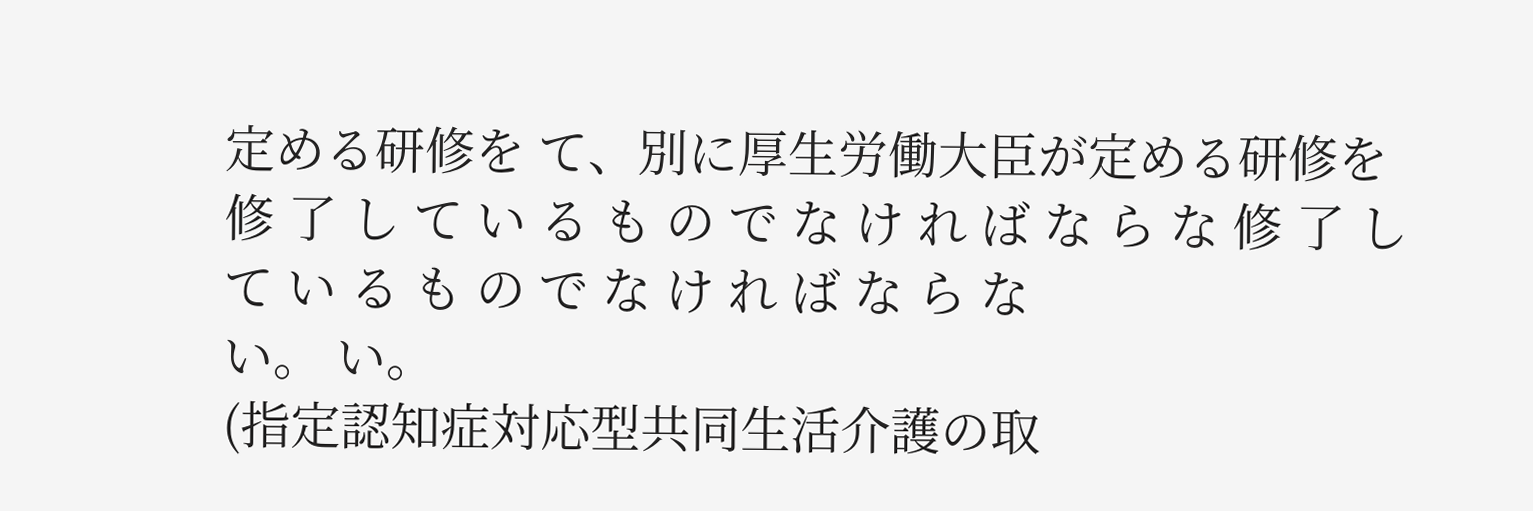定める研修を て、別に厚生労働大臣が定める研修を
修 了 し て い る も の で な け れ ば な ら な 修 了 し て い る も の で な け れ ば な ら な
い。 い。
(指定認知症対応型共同生活介護の取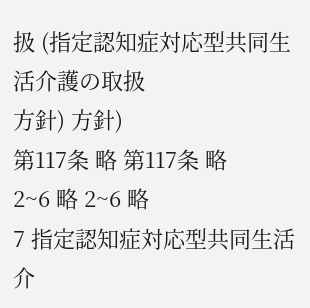扱 (指定認知症対応型共同生活介護の取扱
方針) 方針)
第117条 略 第117条 略
2~6 略 2~6 略
7 指定認知症対応型共同生活介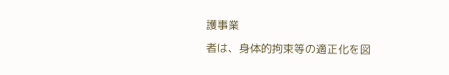護事業
者は、身体的拘束等の適正化を図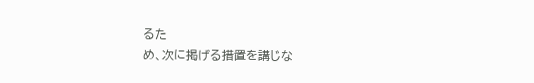るた
め、次に掲げる措置を講じな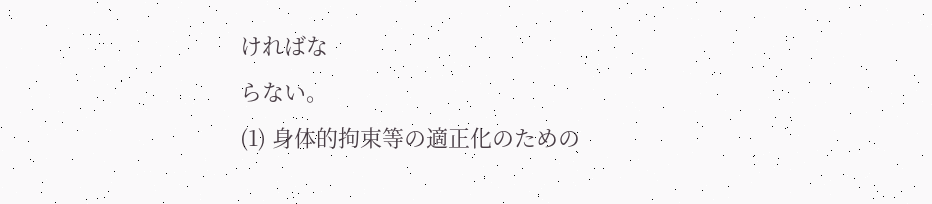ければな
らない。
(1) 身体的拘束等の適正化のための